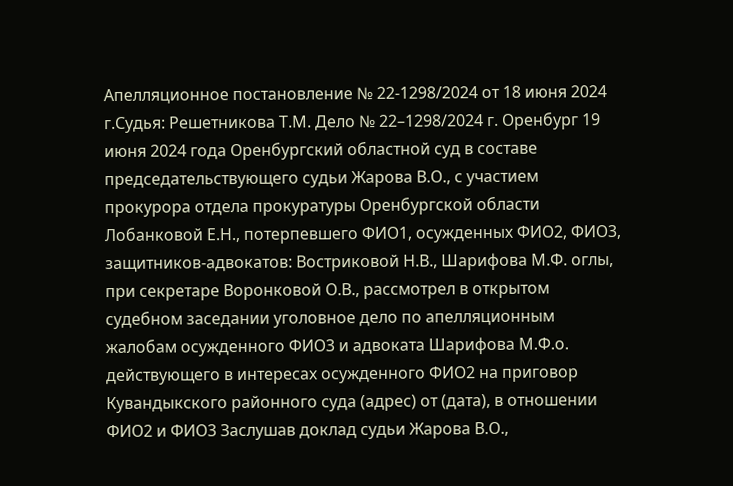Апелляционное постановление № 22-1298/2024 от 18 июня 2024 г.Судья: Решетникова Т.М. Дело № 22–1298/2024 г. Оренбург 19 июня 2024 года Оренбургский областной суд в составе председательствующего судьи Жарова В.О., с участием прокурора отдела прокуратуры Оренбургской области Лобанковой Е.Н., потерпевшего ФИО1, осужденных ФИО2, ФИО3, защитников-адвокатов: Востриковой Н.В., Шарифова М.Ф. оглы, при секретаре Воронковой О.В., рассмотрел в открытом судебном заседании уголовное дело по апелляционным жалобам осужденного ФИО3 и адвоката Шарифова М.Ф.о. действующего в интересах осужденного ФИО2 на приговор Кувандыкского районного суда (адрес) от (дата), в отношении ФИО2 и ФИО3 Заслушав доклад судьи Жарова В.О.,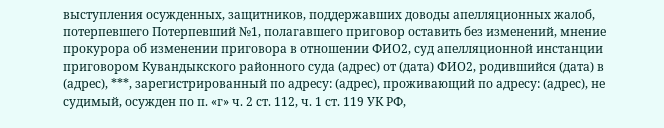выступления осужденных, защитников, поддержавших доводы апелляционных жалоб, потерпевшего Потерпевший №1, полагавшего приговор оставить без изменений, мнение прокурора об изменении приговора в отношении ФИО2, суд апелляционной инстанции приговором Кувандыкского районного суда (адрес) от (дата) ФИО2, родившийся (дата) в (адрес), ***, зарегистрированный по адресу: (адрес), проживающий по адресу: (адрес), не судимый, осужден по п. «г» ч. 2 ст. 112, ч. 1 ст. 119 УК РФ,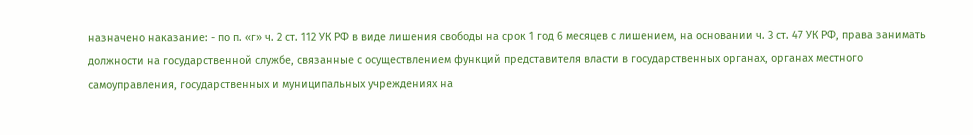назначено наказание: - по п. «г» ч. 2 ст. 112 УК РФ в виде лишения свободы на срок 1 год 6 месяцев с лишением, на основании ч. 3 ст. 47 УК РФ, права занимать должности на государственной службе, связанные с осуществлением функций представителя власти в государственных органах, органах местного самоуправления, государственных и муниципальных учреждениях на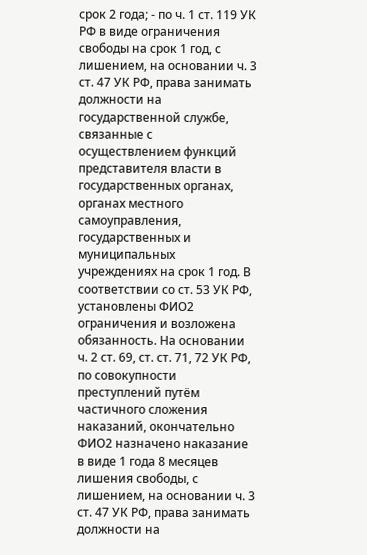срок 2 года; - по ч. 1 ст. 119 УК РФ в виде ограничения свободы на срок 1 год, с лишением, на основании ч. 3 ст. 47 УК РФ, права занимать должности на государственной службе, связанные с осуществлением функций представителя власти в государственных органах, органах местного самоуправления, государственных и муниципальных учреждениях на срок 1 год. В соответствии со ст. 53 УК РФ, установлены ФИО2 ограничения и возложена обязанность. На основании ч. 2 ст. 69, ст. ст. 71, 72 УК РФ, по совокупности преступлений путём частичного сложения наказаний, окончательно ФИО2 назначено наказание в виде 1 года 8 месяцев лишения свободы, с лишением, на основании ч. 3 ст. 47 УК РФ, права занимать должности на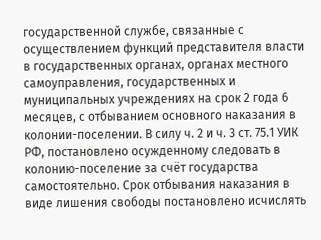государственной службе, связанные с осуществлением функций представителя власти в государственных органах, органах местного самоуправления, государственных и муниципальных учреждениях на срок 2 года 6 месяцев, с отбыванием основного наказания в колонии-поселении. В силу ч. 2 и ч. 3 ст. 75.1 УИК РФ, постановлено осужденному следовать в колонию-поселение за счёт государства самостоятельно. Срок отбывания наказания в виде лишения свободы постановлено исчислять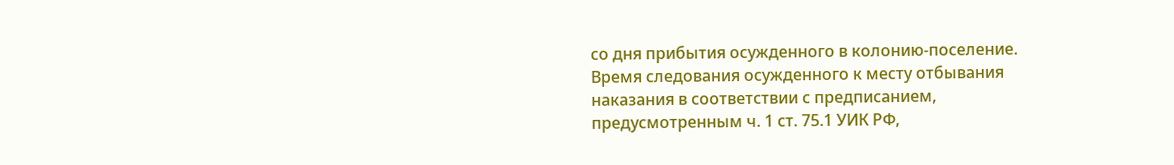со дня прибытия осужденного в колонию-поселение. Время следования осужденного к месту отбывания наказания в соответствии с предписанием, предусмотренным ч. 1 ст. 75.1 УИК РФ,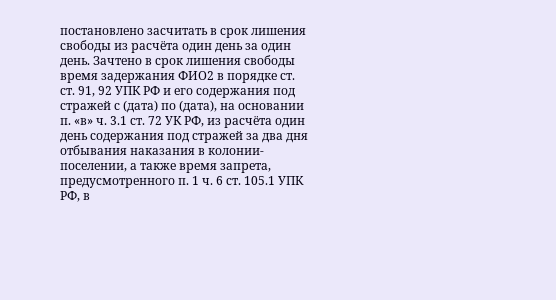постановлено засчитать в срок лишения свободы из расчёта один день за один день. Зачтено в срок лишения свободы время задержания ФИО2 в порядке ст. ст. 91, 92 УПК РФ и его содержания под стражей с (дата) по (дата), на основании п. «в» ч. 3.1 ст. 72 УК РФ, из расчёта один день содержания под стражей за два дня отбывания наказания в колонии-поселении, а также время запрета, предусмотренного п. 1 ч. 6 ст. 105.1 УПК РФ, в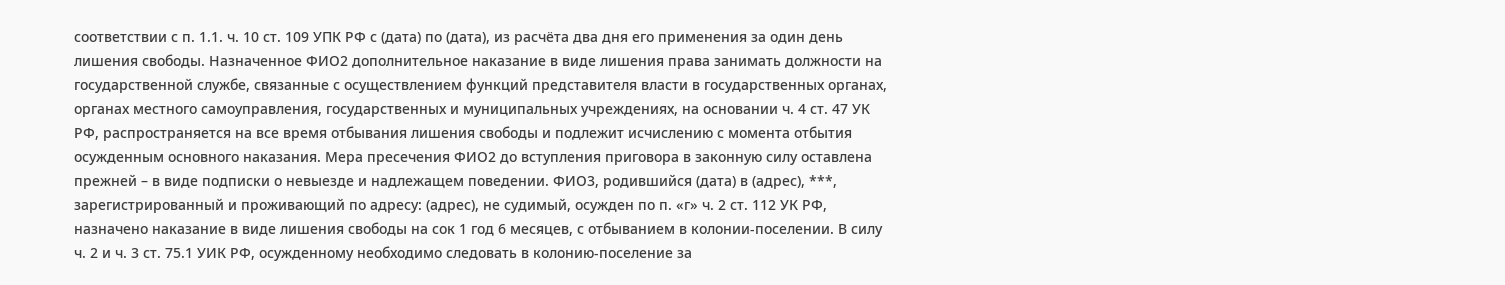соответствии с п. 1.1. ч. 10 ст. 109 УПК РФ с (дата) по (дата), из расчёта два дня его применения за один день лишения свободы. Назначенное ФИО2 дополнительное наказание в виде лишения права занимать должности на государственной службе, связанные с осуществлением функций представителя власти в государственных органах, органах местного самоуправления, государственных и муниципальных учреждениях, на основании ч. 4 ст. 47 УК РФ, распространяется на все время отбывания лишения свободы и подлежит исчислению с момента отбытия осужденным основного наказания. Мера пресечения ФИО2 до вступления приговора в законную силу оставлена прежней – в виде подписки о невыезде и надлежащем поведении. ФИО3, родившийся (дата) в (адрес), ***, зарегистрированный и проживающий по адресу: (адрес), не судимый, осужден по п. «г» ч. 2 ст. 112 УК РФ, назначено наказание в виде лишения свободы на сок 1 год 6 месяцев, с отбыванием в колонии-поселении. В силу ч. 2 и ч. 3 ст. 75.1 УИК РФ, осужденному необходимо следовать в колонию-поселение за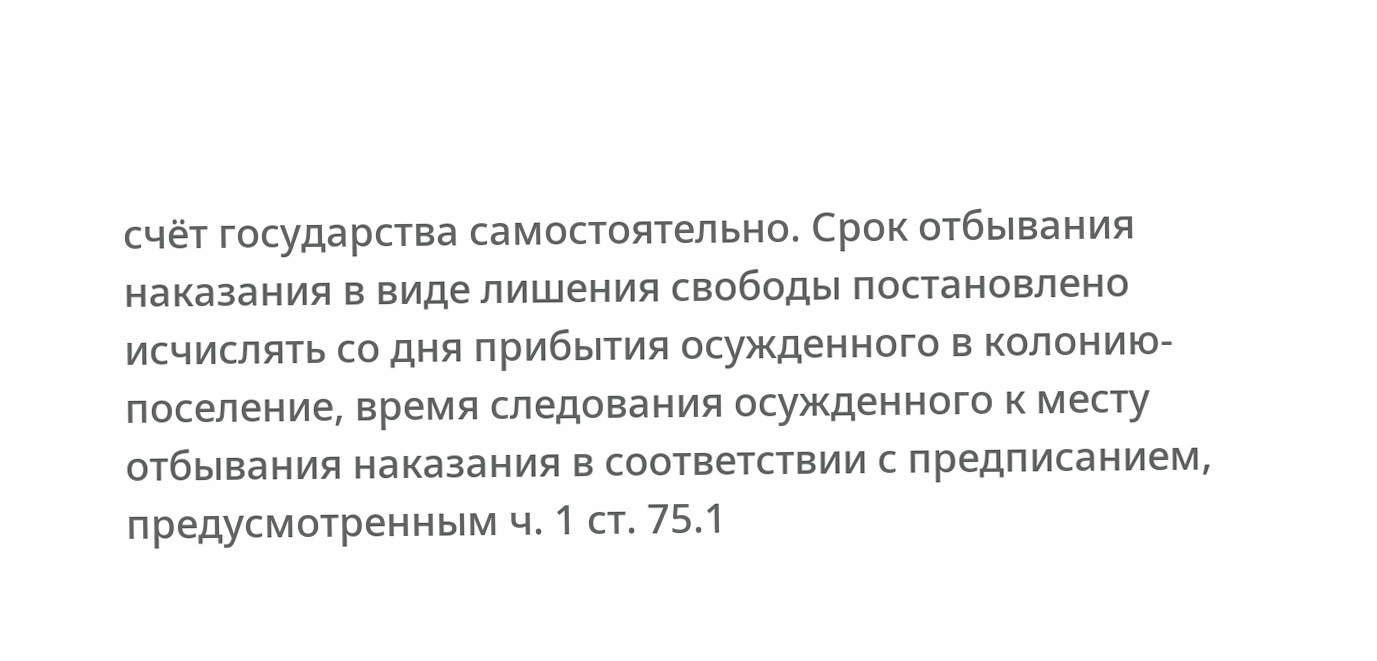счёт государства самостоятельно. Срок отбывания наказания в виде лишения свободы постановлено исчислять со дня прибытия осужденного в колонию-поселение, время следования осужденного к месту отбывания наказания в соответствии с предписанием, предусмотренным ч. 1 ст. 75.1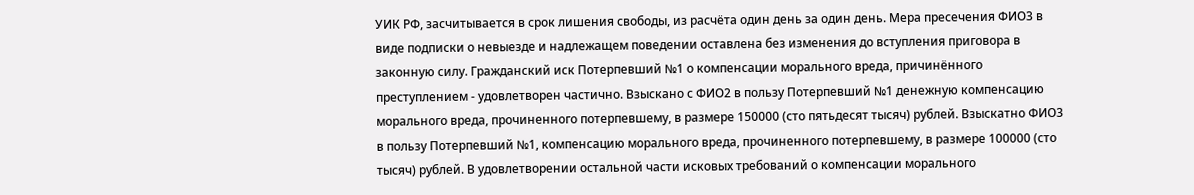УИК РФ, засчитывается в срок лишения свободы, из расчёта один день за один день. Мера пресечения ФИО3 в виде подписки о невыезде и надлежащем поведении оставлена без изменения до вступления приговора в законную силу. Гражданский иск Потерпевший №1 о компенсации морального вреда, причинённого преступлением - удовлетворен частично. Взыскано с ФИО2 в пользу Потерпевший №1 денежную компенсацию морального вреда, прочиненного потерпевшему, в размере 150000 (сто пятьдесят тысяч) рублей. Взыскатно ФИО3 в пользу Потерпевший №1, компенсацию морального вреда, прочиненного потерпевшему, в размере 100000 (сто тысяч) рублей. В удовлетворении остальной части исковых требований о компенсации морального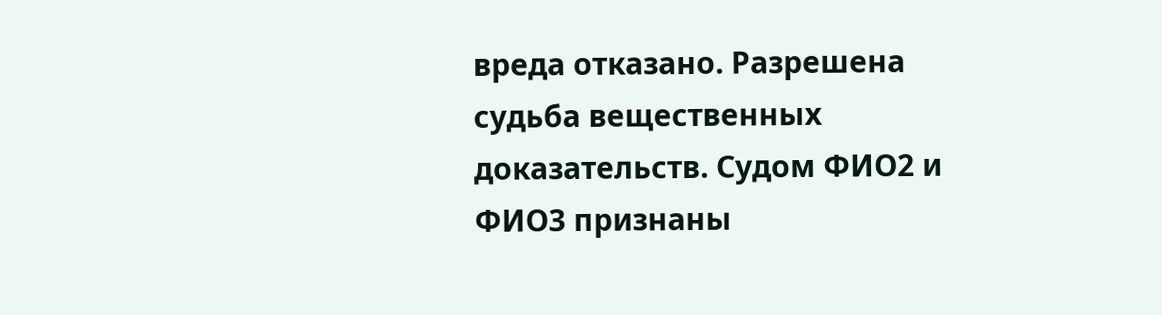вреда отказано. Разрешена судьба вещественных доказательств. Судом ФИО2 и ФИО3 признаны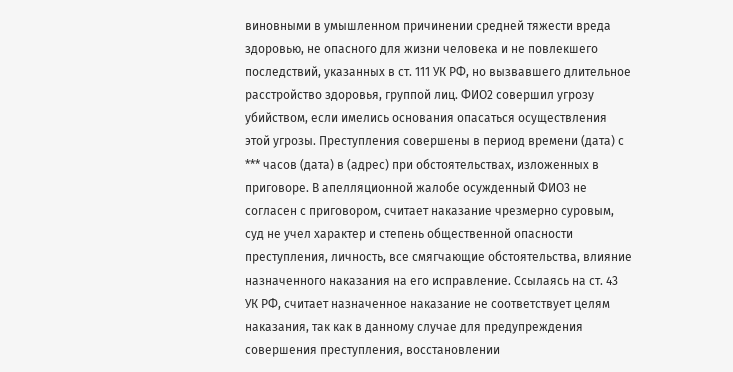виновными в умышленном причинении средней тяжести вреда здоровью, не опасного для жизни человека и не повлекшего последствий, указанных в ст. 111 УК РФ, но вызвавшего длительное расстройство здоровья, группой лиц. ФИО2 совершил угрозу убийством, если имелись основания опасаться осуществления этой угрозы. Преступления совершены в период времени (дата) с *** часов (дата) в (адрес) при обстоятельствах, изложенных в приговоре. В апелляционной жалобе осужденный ФИО3 не согласен с приговором, считает наказание чрезмерно суровым, суд не учел характер и степень общественной опасности преступления, личность, все смягчающие обстоятельства, влияние назначенного наказания на его исправление. Ссылаясь на ст. 43 УК РФ, считает назначенное наказание не соответствует целям наказания, так как в данному случае для предупреждения совершения преступления, восстановлении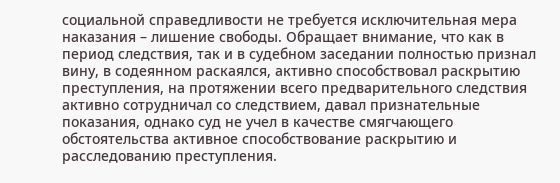социальной справедливости не требуется исключительная мера наказания – лишение свободы. Обращает внимание, что как в период следствия, так и в судебном заседании полностью признал вину, в содеянном раскаялся, активно способствовал раскрытию преступления, на протяжении всего предварительного следствия активно сотрудничал со следствием, давал признательные показания, однако суд не учел в качестве смягчающего обстоятельства активное способствование раскрытию и расследованию преступления.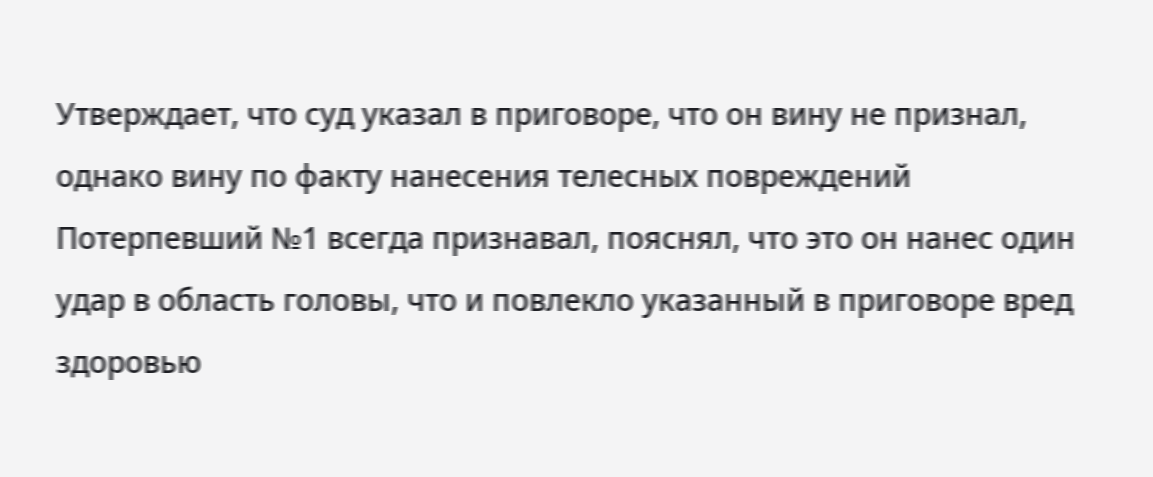Утверждает, что суд указал в приговоре, что он вину не признал, однако вину по факту нанесения телесных повреждений Потерпевший №1 всегда признавал, пояснял, что это он нанес один удар в область головы, что и повлекло указанный в приговоре вред здоровью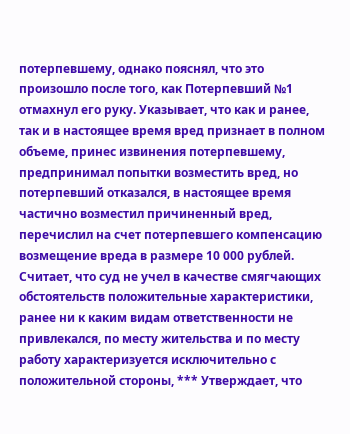потерпевшему, однако пояснял, что это произошло после того, как Потерпевший №1 отмахнул его руку. Указывает, что как и ранее, так и в настоящее время вред признает в полном объеме, принес извинения потерпевшему, предпринимал попытки возместить вред, но потерпевший отказался, в настоящее время частично возместил причиненный вред, перечислил на счет потерпевшего компенсацию возмещение вреда в размере 10 000 рублей. Считает, что суд не учел в качестве смягчающих обстоятельств положительные характеристики, ранее ни к каким видам ответственности не привлекался, по месту жительства и по месту работу характеризуется исключительно с положительной стороны, *** Утверждает, что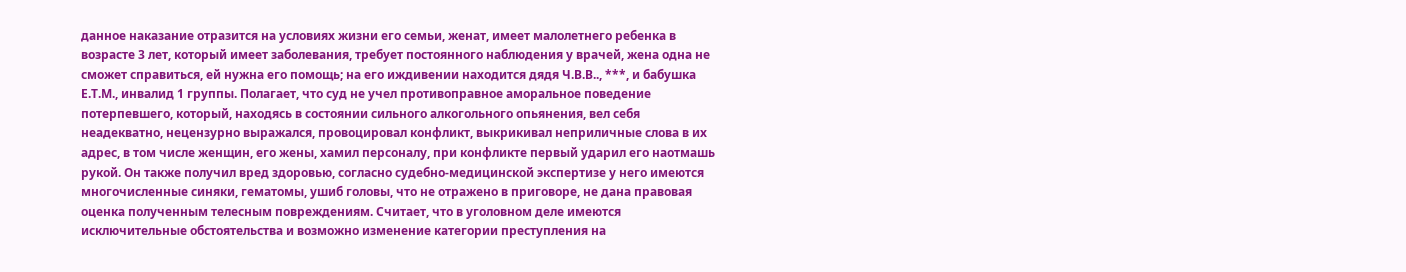данное наказание отразится на условиях жизни его семьи, женат, имеет малолетнего ребенка в возрасте 3 лет, который имеет заболевания, требует постоянного наблюдения у врачей, жена одна не сможет справиться, ей нужна его помощь; на его иждивении находится дядя Ч.В.В.., ***, и бабушка Е.Т.М., инвалид 1 группы. Полагает, что суд не учел противоправное аморальное поведение потерпевшего, который, находясь в состоянии сильного алкогольного опьянения, вел себя неадекватно, нецензурно выражался, провоцировал конфликт, выкрикивал неприличные слова в их адрес, в том числе женщин, его жены, хамил персоналу, при конфликте первый ударил его наотмашь рукой. Он также получил вред здоровью, согласно судебно-медицинской экспертизе у него имеются многочисленные синяки, гематомы, ушиб головы, что не отражено в приговоре, не дана правовая оценка полученным телесным повреждениям. Считает, что в уголовном деле имеются исключительные обстоятельства и возможно изменение категории преступления на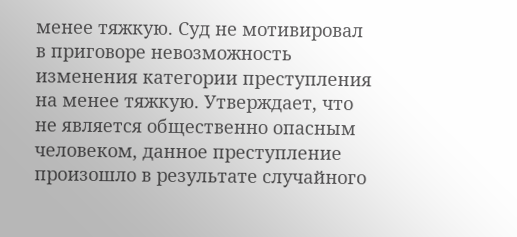менее тяжкую. Суд не мотивировал в приговоре невозможность изменения категории преступления на менее тяжкую. Утверждает, что не является общественно опасным человеком, данное преступление произошло в результате случайного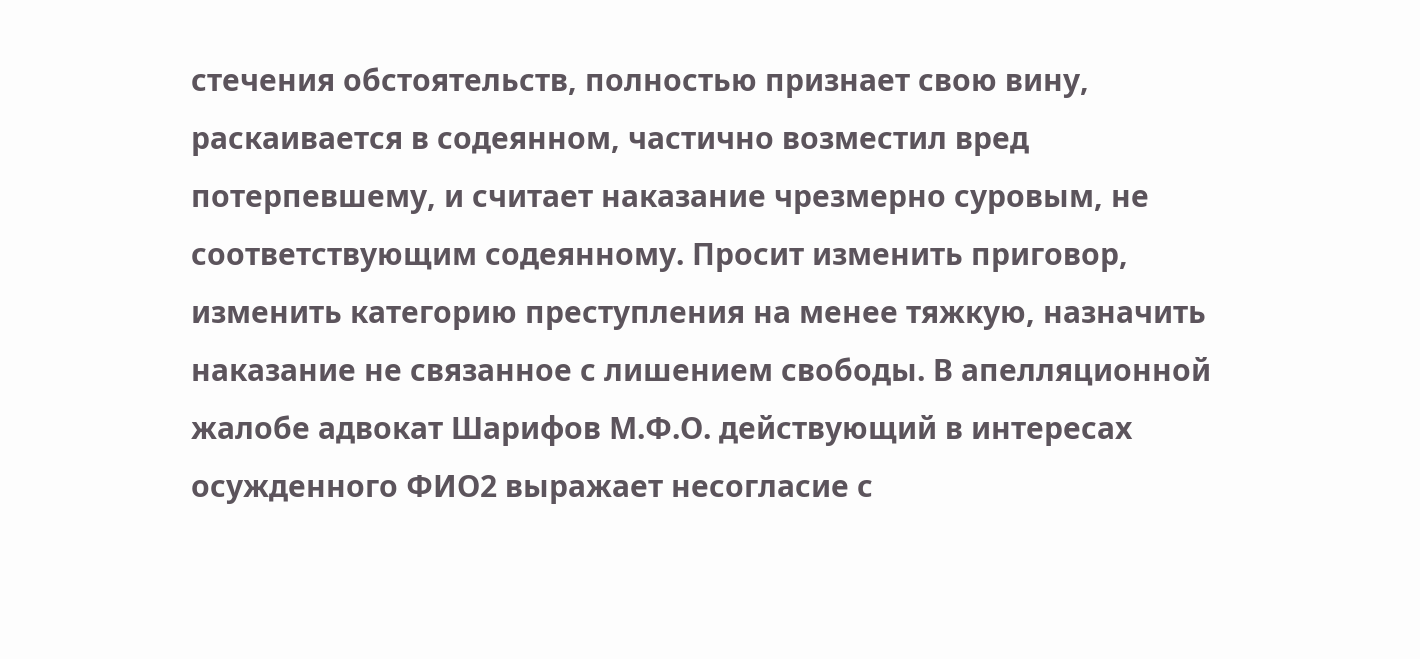стечения обстоятельств, полностью признает свою вину, раскаивается в содеянном, частично возместил вред потерпевшему, и считает наказание чрезмерно суровым, не соответствующим содеянному. Просит изменить приговор, изменить категорию преступления на менее тяжкую, назначить наказание не связанное с лишением свободы. В апелляционной жалобе адвокат Шарифов М.Ф.О. действующий в интересах осужденного ФИО2 выражает несогласие с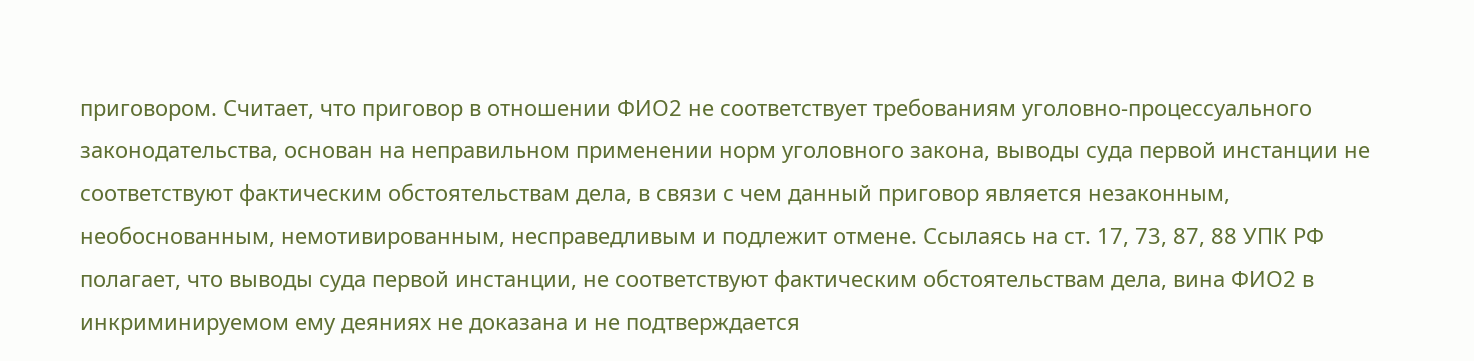приговором. Считает, что приговор в отношении ФИО2 не соответствует требованиям уголовно-процессуального законодательства, основан на неправильном применении норм уголовного закона, выводы суда первой инстанции не соответствуют фактическим обстоятельствам дела, в связи с чем данный приговор является незаконным, необоснованным, немотивированным, несправедливым и подлежит отмене. Ссылаясь на ст. 17, 73, 87, 88 УПК РФ полагает, что выводы суда первой инстанции, не соответствуют фактическим обстоятельствам дела, вина ФИО2 в инкриминируемом ему деяниях не доказана и не подтверждается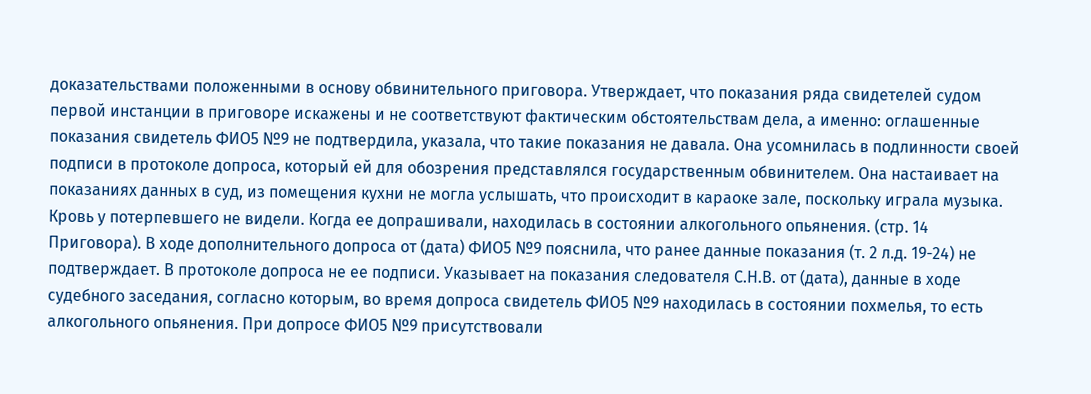доказательствами положенными в основу обвинительного приговора. Утверждает, что показания ряда свидетелей судом первой инстанции в приговоре искажены и не соответствуют фактическим обстоятельствам дела, а именно: оглашенные показания свидетель ФИО5 №9 не подтвердила, указала, что такие показания не давала. Она усомнилась в подлинности своей подписи в протоколе допроса, который ей для обозрения представлялся государственным обвинителем. Она настаивает на показаниях данных в суд, из помещения кухни не могла услышать, что происходит в караоке зале, поскольку играла музыка. Кровь у потерпевшего не видели. Когда ее допрашивали, находилась в состоянии алкогольного опьянения. (стр. 14 Приговора). В ходе дополнительного допроса от (дата) ФИО5 №9 пояснила, что ранее данные показания (т. 2 л.д. 19-24) не подтверждает. В протоколе допроса не ее подписи. Указывает на показания следователя С.Н.В. от (дата), данные в ходе судебного заседания, согласно которым, во время допроса свидетель ФИО5 №9 находилась в состоянии похмелья, то есть алкогольного опьянения. При допросе ФИО5 №9 присутствовали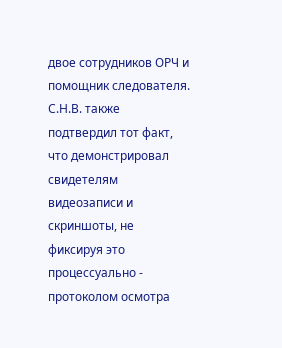двое сотрудников ОРЧ и помощник следователя. С.Н.В. также подтвердил тот факт, что демонстрировал свидетелям видеозаписи и скриншоты, не фиксируя это процессуально - протоколом осмотра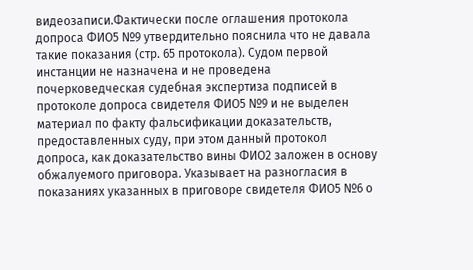видеозаписи.Фактически после оглашения протокола допроса ФИО5 №9 утвердительно пояснила что не давала такие показания (стр. 65 протокола). Судом первой инстанции не назначена и не проведена почерковедческая судебная экспертиза подписей в протоколе допроса свидетеля ФИО5 №9 и не выделен материал по факту фальсификации доказательств, предоставленных суду, при этом данный протокол допроса, как доказательство вины ФИО2 заложен в основу обжалуемого приговора. Указывает на разногласия в показаниях указанных в приговоре свидетеля ФИО5 №6 о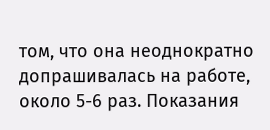том, что она неоднократно допрашивалась на работе, около 5-6 раз. Показания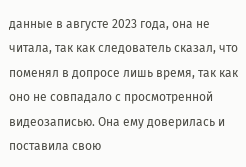данные в августе 2023 года, она не читала, так как следователь сказал, что поменял в допросе лишь время, так как оно не совпадало с просмотренной видеозаписью. Она ему доверилась и поставила свою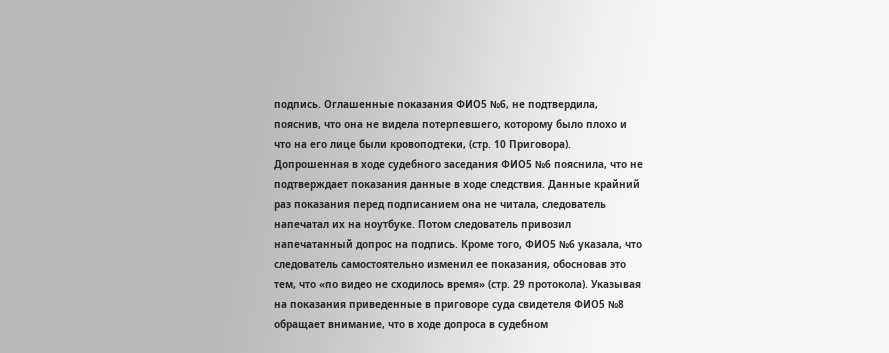подпись. Оглашенные показания ФИО5 №6, не подтвердила, пояснив, что она не видела потерпевшего, которому было плохо и что на его лице были кровоподтеки, (стр. 10 Приговора). Допрошенная в ходе судебного заседания ФИО5 №6 пояснила, что не подтверждает показания данные в ходе следствия. Данные крайний раз показания перед подписанием она не читала, следователь напечатал их на ноутбуке. Потом следователь привозил напечатанный допрос на подпись. Кроме того, ФИО5 №6 указала, что следователь самостоятельно изменил ее показания, обосновав это тем, что «по видео не сходилось время» (стр. 29 протокола). Указывая на показания приведенные в приговоре суда свидетеля ФИО5 №8 обращает внимание, что в ходе допроса в судебном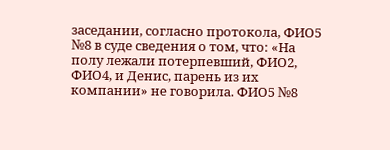заседании, согласно протокола, ФИО5 №8 в суде сведения о том, что: «На полу лежали потерпевший, ФИО2, ФИО4, и Денис, парень из их компании» не говорила. ФИО5 №8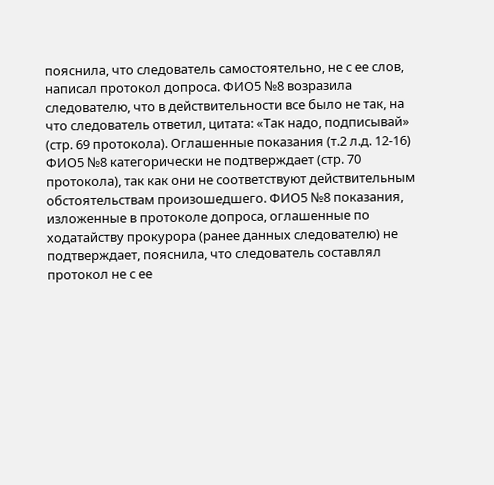пояснила, что следователь самостоятельно, не с ее слов, написал протокол допроса. ФИО5 №8 возразила следователю, что в действительности все было не так, на что следователь ответил, цитата: «Так надо, подписывай» (стр. 69 протокола). Оглашенные показания (т.2 л.д. 12-16) ФИО5 №8 категорически не подтверждает (стр. 70 протокола), так как они не соответствуют действительным обстоятельствам произошедшего. ФИО5 №8 показания, изложенные в протоколе допроса, оглашенные по ходатайству прокурора (ранее данных следователю) не подтверждает, пояснила, что следователь составлял протокол не с ее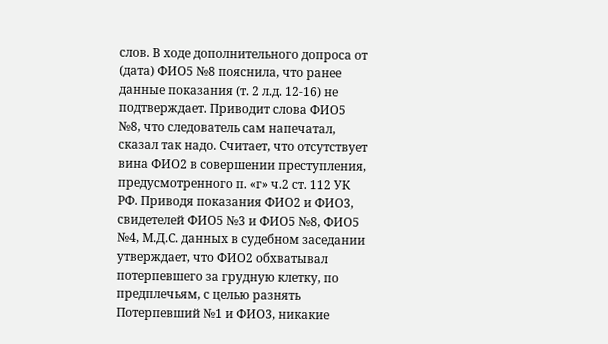слов. В ходе дополнительного допроса от (дата) ФИО5 №8 пояснила, что ранее данные показания (т. 2 л.д. 12-16) не подтверждает. Приводит слова ФИО5 №8, что следователь сам напечатал, сказал так надо. Считает, что отсутствует вина ФИО2 в совершении преступления, предусмотренного п. «г» ч.2 ст. 112 УК РФ. Приводя показания ФИО2 и ФИО3, свидетелей ФИО5 №3 и ФИО5 №8, ФИО5 №4, М.Д.С. данных в судебном заседании утверждает, что ФИО2 обхватывал потерпевшего за грудную клетку, по предплечьям, с целью разнять Потерпевший №1 и ФИО3, никакие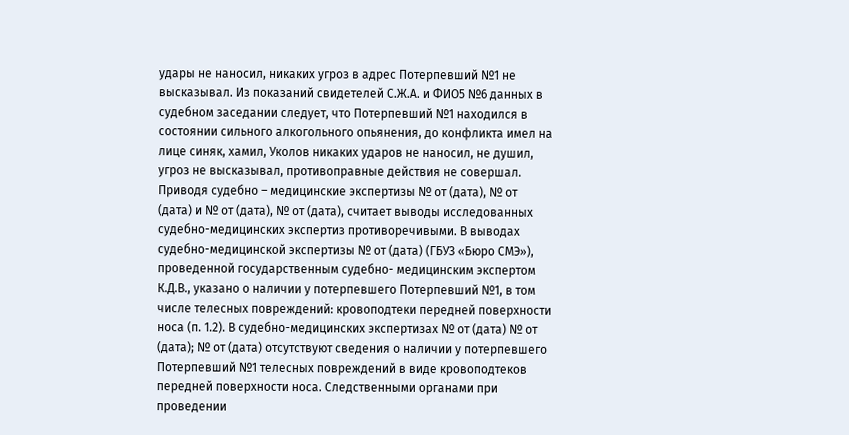удары не наносил, никаких угроз в адрес Потерпевший №1 не высказывал. Из показаний свидетелей С.Ж.А. и ФИО5 №6 данных в судебном заседании следует, что Потерпевший №1 находился в состоянии сильного алкогольного опьянения, до конфликта имел на лице синяк, хамил, Уколов никаких ударов не наносил, не душил, угроз не высказывал, противоправные действия не совершал. Приводя судебно – медицинские экспертизы № от (дата), № от (дата) и № от (дата), № от (дата), считает выводы исследованных судебно-медицинских экспертиз противоречивыми. В выводах судебно-медицинской экспертизы № от (дата) (ГБУЗ «Бюро СМЭ»), проведенной государственным судебно- медицинским экспертом К.Д.В., указано о наличии у потерпевшего Потерпевший №1, в том числе телесных повреждений: кровоподтеки передней поверхности носа (п. 1.2). В судебно-медицинских экспертизах № от (дата) № от (дата); № от (дата) отсутствуют сведения о наличии у потерпевшего Потерпевший №1 телесных повреждений в виде кровоподтеков передней поверхности носа. Следственными органами при проведении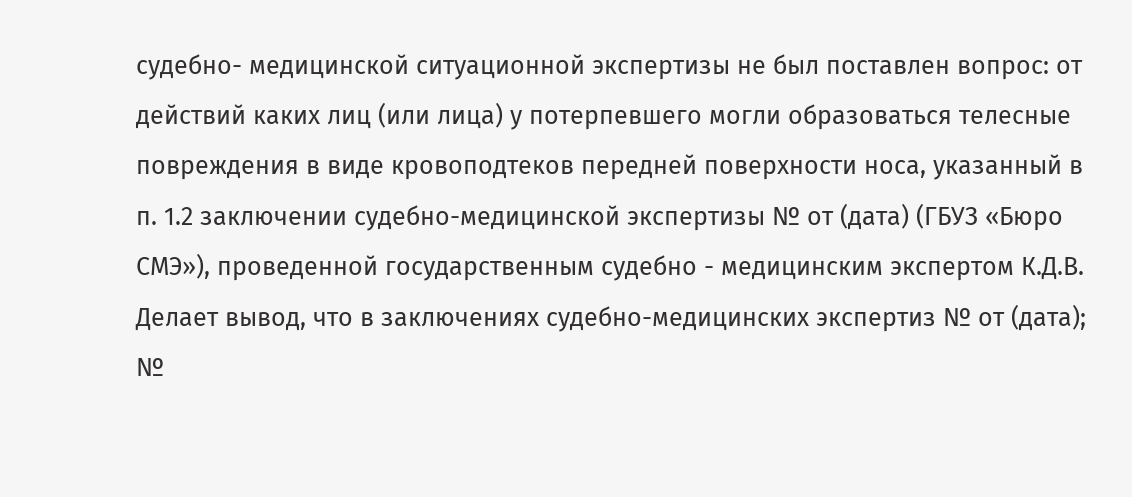судебно- медицинской ситуационной экспертизы не был поставлен вопрос: от действий каких лиц (или лица) у потерпевшего могли образоваться телесные повреждения в виде кровоподтеков передней поверхности носа, указанный в п. 1.2 заключении судебно-медицинской экспертизы № от (дата) (ГБУЗ «Бюро СМЭ»), проведенной государственным судебно - медицинским экспертом К.Д.В. Делает вывод, что в заключениях судебно-медицинских экспертиз № от (дата); №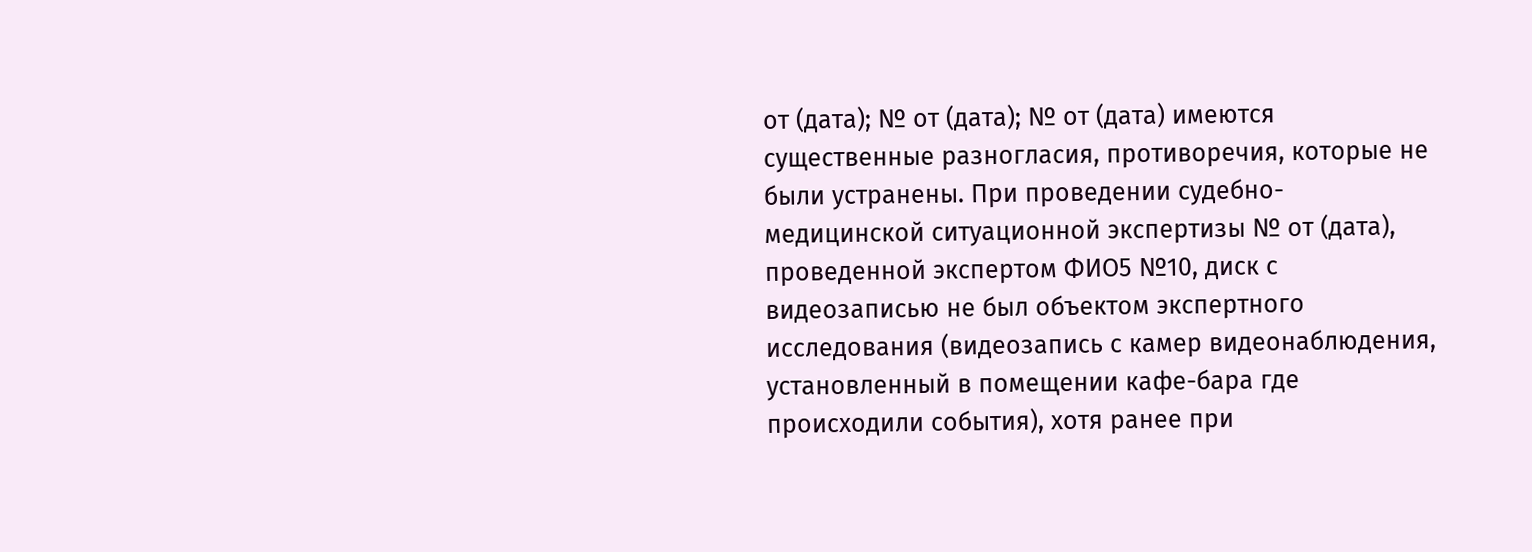от (дата); № от (дата); № от (дата) имеются существенные разногласия, противоречия, которые не были устранены. При проведении судебно-медицинской ситуационной экспертизы № от (дата), проведенной экспертом ФИО5 №10, диск с видеозаписью не был объектом экспертного исследования (видеозапись с камер видеонаблюдения, установленный в помещении кафе-бара где происходили события), хотя ранее при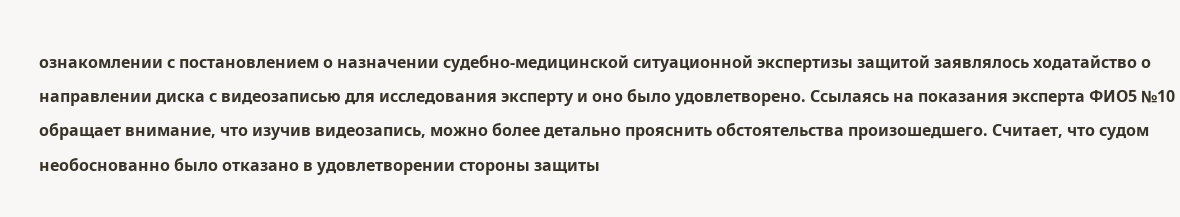ознакомлении с постановлением о назначении судебно-медицинской ситуационной экспертизы защитой заявлялось ходатайство о направлении диска с видеозаписью для исследования эксперту и оно было удовлетворено. Ссылаясь на показания эксперта ФИО5 №10 обращает внимание, что изучив видеозапись, можно более детально прояснить обстоятельства произошедшего. Считает, что судом необоснованно было отказано в удовлетворении стороны защиты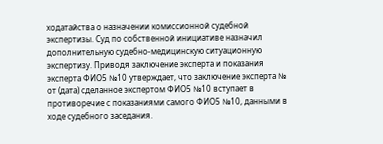ходатайства о назначении комиссионной судебной экспертизы. Суд по собственной инициативе назначил дополнительную судебно-медицинскую ситуационную экспертизу. Приводя заключение эксперта и показания эксперта ФИО5 №10 утверждает, что заключение эксперта № от (дата) сделанное экспертом ФИО5 №10 вступает в противоречие с показаниями самого ФИО5 №10, данными в ходе судебного заседания.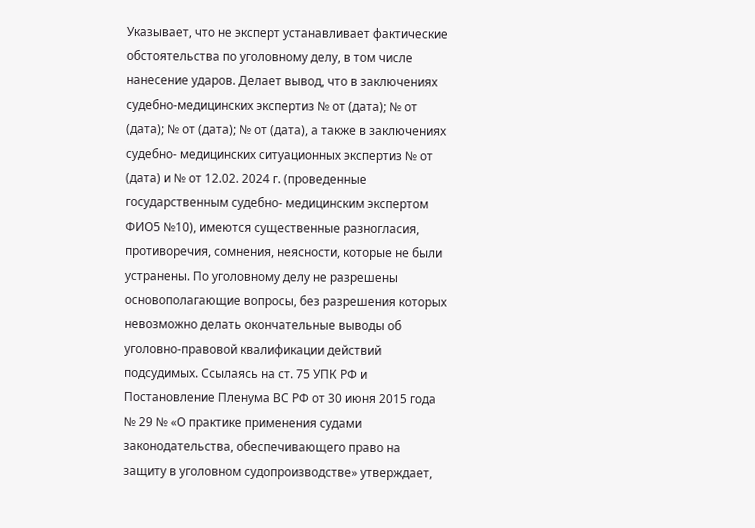Указывает, что не эксперт устанавливает фактические обстоятельства по уголовному делу, в том числе нанесение ударов. Делает вывод, что в заключениях судебно-медицинских экспертиз № от (дата); № от (дата); № от (дата); № от (дата), а также в заключениях судебно- медицинских ситуационных экспертиз № от (дата) и № от 12.02. 2024 г. (проведенные государственным судебно- медицинским экспертом ФИО5 №10), имеются существенные разногласия, противоречия, сомнения, неясности, которые не были устранены. По уголовному делу не разрешены основополагающие вопросы, без разрешения которых невозможно делать окончательные выводы об уголовно-правовой квалификации действий подсудимых. Ссылаясь на ст. 75 УПК РФ и Постановление Пленума ВС РФ от 30 июня 2015 года № 29 № «О практике применения судами законодательства, обеспечивающего право на защиту в уголовном судопроизводстве» утверждает,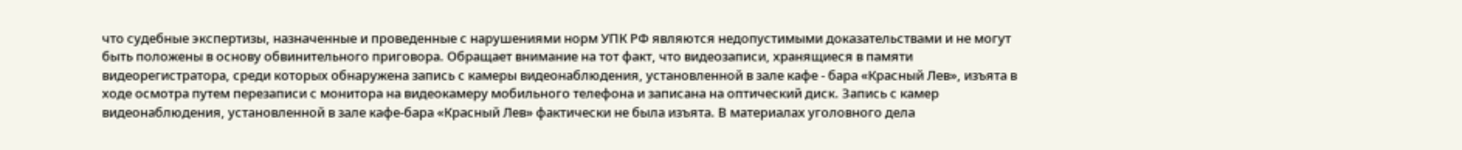что судебные экспертизы, назначенные и проведенные с нарушениями норм УПК РФ являются недопустимыми доказательствами и не могут быть положены в основу обвинительного приговора. Обращает внимание на тот факт, что видеозаписи, хранящиеся в памяти видеорегистратора, среди которых обнаружена запись с камеры видеонаблюдения, установленной в зале кафе - бара «Красный Лев», изъята в ходе осмотра путем перезаписи с монитора на видеокамеру мобильного телефона и записана на оптический диск. Запись с камер видеонаблюдения, установленной в зале кафе-бара «Красный Лев» фактически не была изъята. В материалах уголовного дела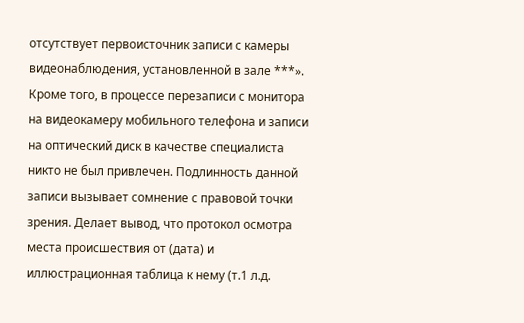отсутствует первоисточник записи с камеры видеонаблюдения, установленной в зале ***». Кроме того, в процессе перезаписи с монитора на видеокамеру мобильного телефона и записи на оптический диск в качестве специалиста никто не был привлечен. Подлинность данной записи вызывает сомнение с правовой точки зрения. Делает вывод, что протокол осмотра места происшествия от (дата) и иллюстрационная таблица к нему (т.1 л.д.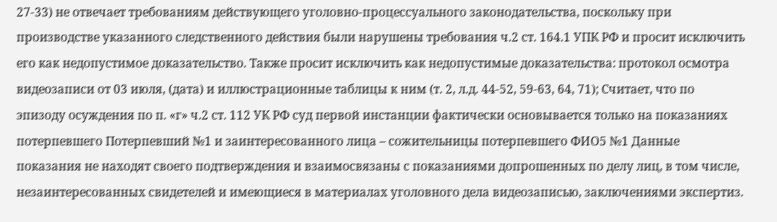27-33) не отвечает требованиям действующего уголовно-процессуального законодательства, поскольку при производстве указанного следственного действия были нарушены требования ч.2 ст. 164.1 УПК РФ и просит исключить его как недопустимое доказательство. Также просит исключить как недопустимые доказательства: протокол осмотра видеозаписи от 03 июля, (дата) и иллюстрационные таблицы к ним (т. 2, л.д. 44-52, 59-63, 64, 71); Считает, что по эпизоду осуждения по п. «г» ч.2 ст. 112 УК РФ суд первой инстанции фактически основывается только на показаниях потерпевшего Потерпевший №1 и заинтересованного лица – сожительницы потерпевшего ФИО5 №1 Данные показания не находят своего подтверждения и взаимосвязаны с показаниями допрошенных по делу лиц, в том числе, незаинтересованных свидетелей и имеющиеся в материалах уголовного дела видеозаписью, заключениями экспертиз.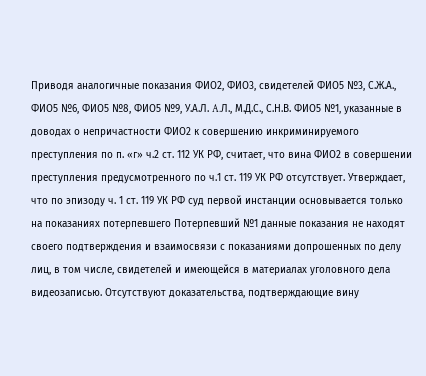Приводя аналогичные показания ФИО2, ФИО3, свидетелей ФИО5 №3, С.Ж.А., ФИО5 №6, ФИО5 №8, ФИО5 №9, У.А.Л. A.Л., М.Д.С., С.Н.В. ФИО5 №1, указанные в доводах о непричастности ФИО2 к совершению инкриминируемого преступления по п. «г» ч.2 ст. 112 УК РФ, считает, что вина ФИО2 в совершении преступления предусмотренного по ч.1 ст. 119 УК РФ отсутствует. Утверждает, что по эпизоду ч. 1 ст. 119 УК РФ суд первой инстанции основывается только на показаниях потерпевшего Потерпевший №1 данные показания не находят своего подтверждения и взаимосвязи с показаниями допрошенных по делу лиц, в том числе, свидетелей и имеющейся в материалах уголовного дела видеозаписью. Отсутствуют доказательства, подтверждающие вину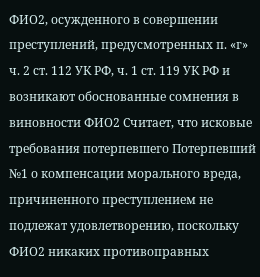ФИО2, осужденного в совершении преступлений, предусмотренных п. «г» ч. 2 ст. 112 УК РФ, ч. 1 ст. 119 УК РФ и возникают обоснованные сомнения в виновности ФИО2 Считает, что исковые требования потерпевшего Потерпевший №1 о компенсации морального вреда, причиненного преступлением не подлежат удовлетворению, поскольку ФИО2 никаких противоправных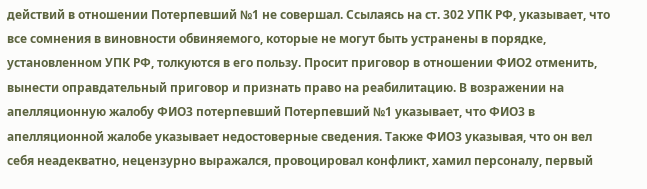действий в отношении Потерпевший №1 не совершал. Ссылаясь на ст. 302 УПК РФ, указывает, что все сомнения в виновности обвиняемого, которые не могут быть устранены в порядке, установленном УПК РФ, толкуются в его пользу. Просит приговор в отношении ФИО2 отменить, вынести оправдательный приговор и признать право на реабилитацию. В возражении на апелляционную жалобу ФИО3 потерпевший Потерпевший №1 указывает, что ФИО3 в апелляционной жалобе указывает недостоверные сведения. Также ФИО3 указывая, что он вел себя неадекватно, нецензурно выражался, провоцировал конфликт, хамил персоналу, первый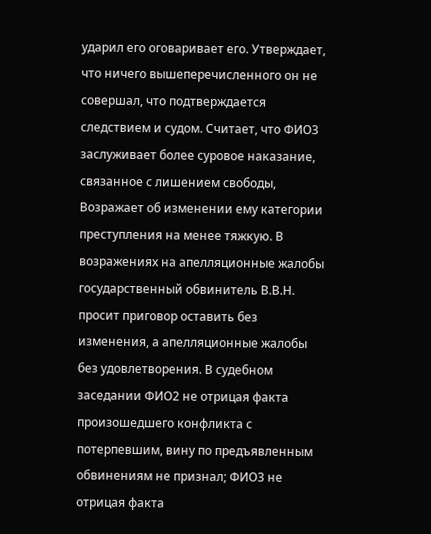ударил его оговаривает его. Утверждает, что ничего вышеперечисленного он не совершал, что подтверждается следствием и судом. Считает, что ФИО3 заслуживает более суровое наказание, связанное с лишением свободы, Возражает об изменении ему категории преступления на менее тяжкую. В возражениях на апелляционные жалобы государственный обвинитель В.В.Н. просит приговор оставить без изменения, а апелляционные жалобы без удовлетворения. В судебном заседании ФИО2 не отрицая факта произошедшего конфликта с потерпевшим, вину по предъявленным обвинениям не признал; ФИО3 не отрицая факта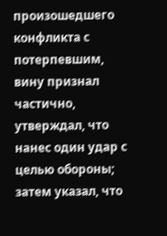произошедшего конфликта с потерпевшим, вину признал частично, утверждал, что нанес один удар с целью обороны; затем указал, что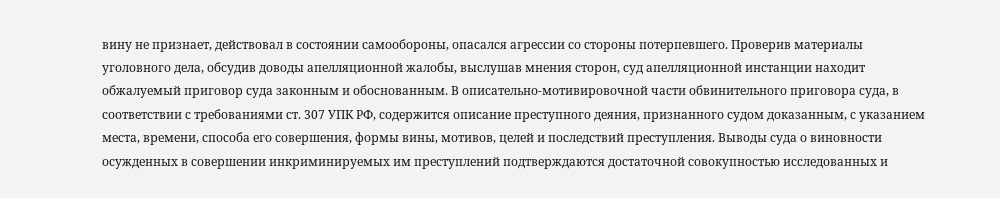вину не признает, действовал в состоянии самообороны, опасался агрессии со стороны потерпевшего. Проверив материалы уголовного дела, обсудив доводы апелляционной жалобы, выслушав мнения сторон, суд апелляционной инстанции находит обжалуемый приговор суда законным и обоснованным. В описательно-мотивировочной части обвинительного приговора суда, в соответствии с требованиями ст. 307 УПК РФ, содержится описание преступного деяния, признанного судом доказанным, с указанием места, времени, способа его совершения, формы вины, мотивов, целей и последствий преступления. Выводы суда о виновности осужденных в совершении инкриминируемых им преступлений подтверждаются достаточной совокупностью исследованных и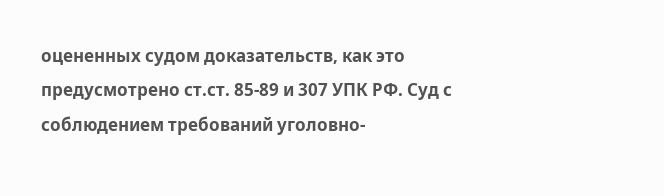оцененных судом доказательств, как это предусмотрено ст.ст. 85-89 и 307 УПК РФ. Суд с соблюдением требований уголовно-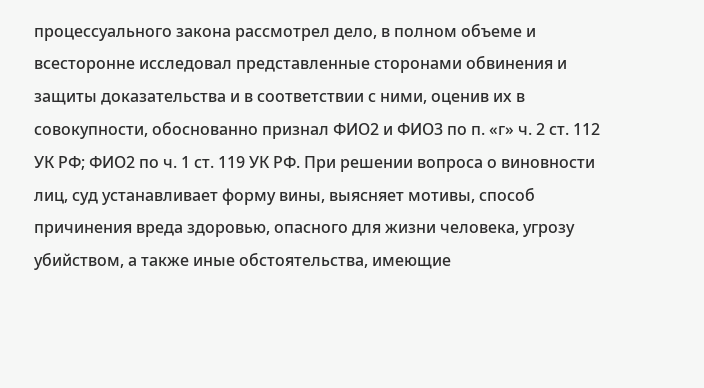процессуального закона рассмотрел дело, в полном объеме и всесторонне исследовал представленные сторонами обвинения и защиты доказательства и в соответствии с ними, оценив их в совокупности, обоснованно признал ФИО2 и ФИО3 по п. «г» ч. 2 ст. 112 УК РФ; ФИО2 по ч. 1 ст. 119 УК РФ. При решении вопроса о виновности лиц, суд устанавливает форму вины, выясняет мотивы, способ причинения вреда здоровью, опасного для жизни человека, угрозу убийством, а также иные обстоятельства, имеющие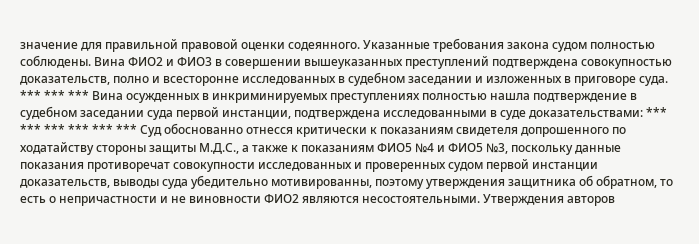значение для правильной правовой оценки содеянного. Указанные требования закона судом полностью соблюдены. Вина ФИО2 и ФИО3 в совершении вышеуказанных преступлений подтверждена совокупностью доказательств, полно и всесторонне исследованных в судебном заседании и изложенных в приговоре суда. *** *** *** Вина осужденных в инкриминируемых преступлениях полностью нашла подтверждение в судебном заседании суда первой инстанции, подтверждена исследованными в суде доказательствами: *** *** *** *** *** *** Суд обоснованно отнесся критически к показаниям свидетеля допрошенного по ходатайству стороны защиты М.Д.С., а также к показаниям ФИО5 №4 и ФИО5 №3, поскольку данные показания противоречат совокупности исследованных и проверенных судом первой инстанции доказательств, выводы суда убедительно мотивированны, поэтому утверждения защитника об обратном, то есть о непричастности и не виновности ФИО2 являются несостоятельными. Утверждения авторов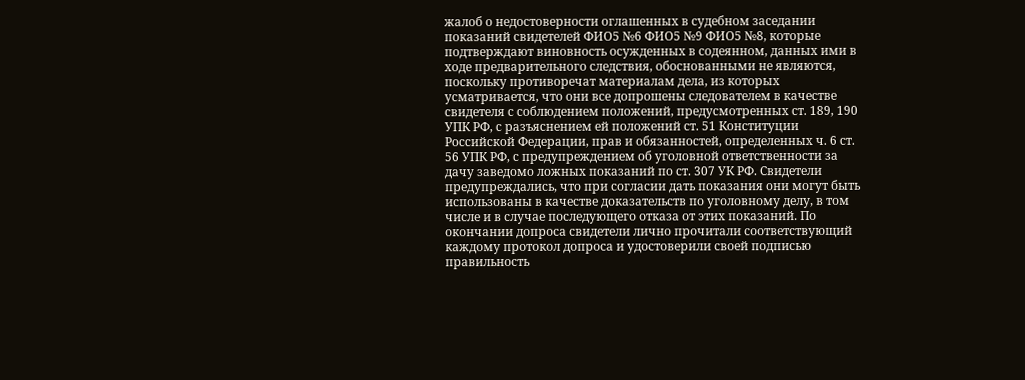жалоб о недостоверности оглашенных в судебном заседании показаний свидетелей ФИО5 №6 ФИО5 №9 ФИО5 №8, которые подтверждают виновность осужденных в содеянном, данных ими в ходе предварительного следствия, обоснованными не являются, поскольку противоречат материалам дела, из которых усматривается, что они все допрошены следователем в качестве свидетеля с соблюдением положений, предусмотренных ст. 189, 190 УПК РФ, с разъяснением ей положений ст. 51 Конституции Российской Федерации, прав и обязанностей, определенных ч. 6 ст. 56 УПК РФ, с предупреждением об уголовной ответственности за дачу заведомо ложных показаний по ст. 307 УК РФ. Свидетели предупреждались, что при согласии дать показания они могут быть использованы в качестве доказательств по уголовному делу, в том числе и в случае последующего отказа от этих показаний. По окончании допроса свидетели лично прочитали соответствующий каждому протокол допроса и удостоверили своей подписью правильность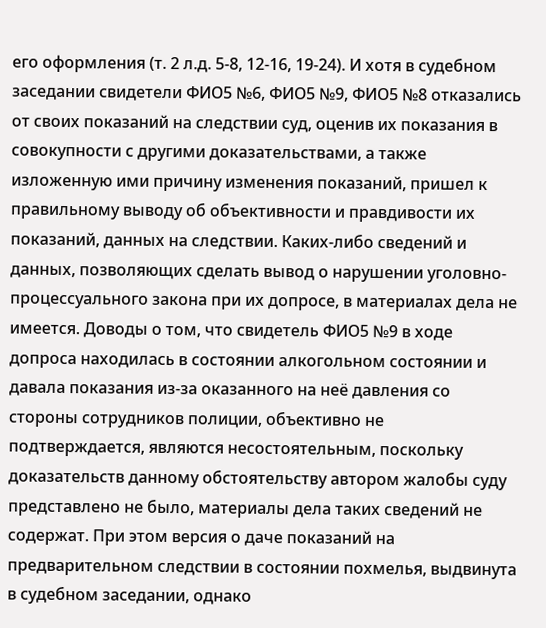его оформления (т. 2 л.д. 5-8, 12-16, 19-24). И хотя в судебном заседании свидетели ФИО5 №6, ФИО5 №9, ФИО5 №8 отказались от своих показаний на следствии суд, оценив их показания в совокупности с другими доказательствами, а также изложенную ими причину изменения показаний, пришел к правильному выводу об объективности и правдивости их показаний, данных на следствии. Каких-либо сведений и данных, позволяющих сделать вывод о нарушении уголовно-процессуального закона при их допросе, в материалах дела не имеется. Доводы о том, что свидетель ФИО5 №9 в ходе допроса находилась в состоянии алкогольном состоянии и давала показания из-за оказанного на неё давления со стороны сотрудников полиции, объективно не подтверждается, являются несостоятельным, поскольку доказательств данному обстоятельству автором жалобы суду представлено не было, материалы дела таких сведений не содержат. При этом версия о даче показаний на предварительном следствии в состоянии похмелья, выдвинута в судебном заседании, однако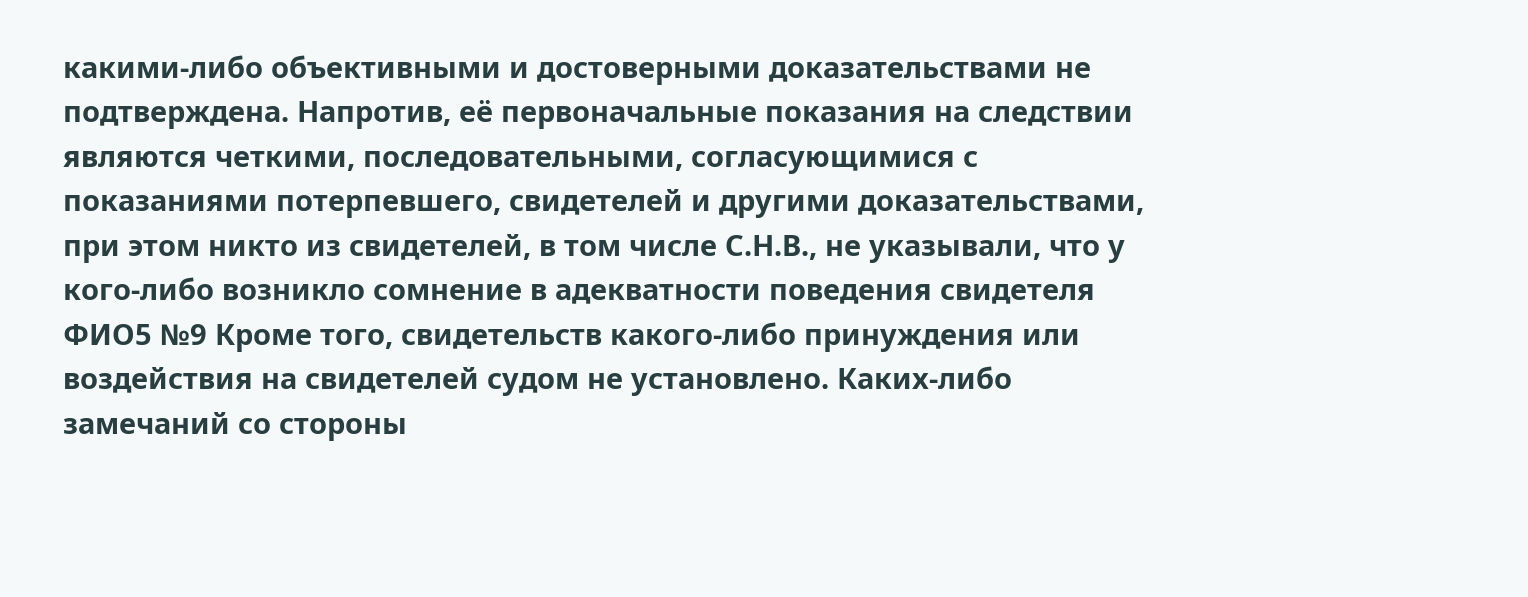какими-либо объективными и достоверными доказательствами не подтверждена. Напротив, её первоначальные показания на следствии являются четкими, последовательными, согласующимися с показаниями потерпевшего, свидетелей и другими доказательствами, при этом никто из свидетелей, в том числе С.Н.В., не указывали, что у кого-либо возникло сомнение в адекватности поведения свидетеля ФИО5 №9 Кроме того, свидетельств какого-либо принуждения или воздействия на свидетелей судом не установлено. Каких-либо замечаний со стороны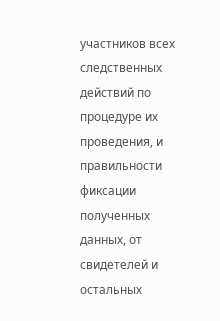участников всех следственных действий по процедуре их проведения, и правильности фиксации полученных данных, от свидетелей и остальных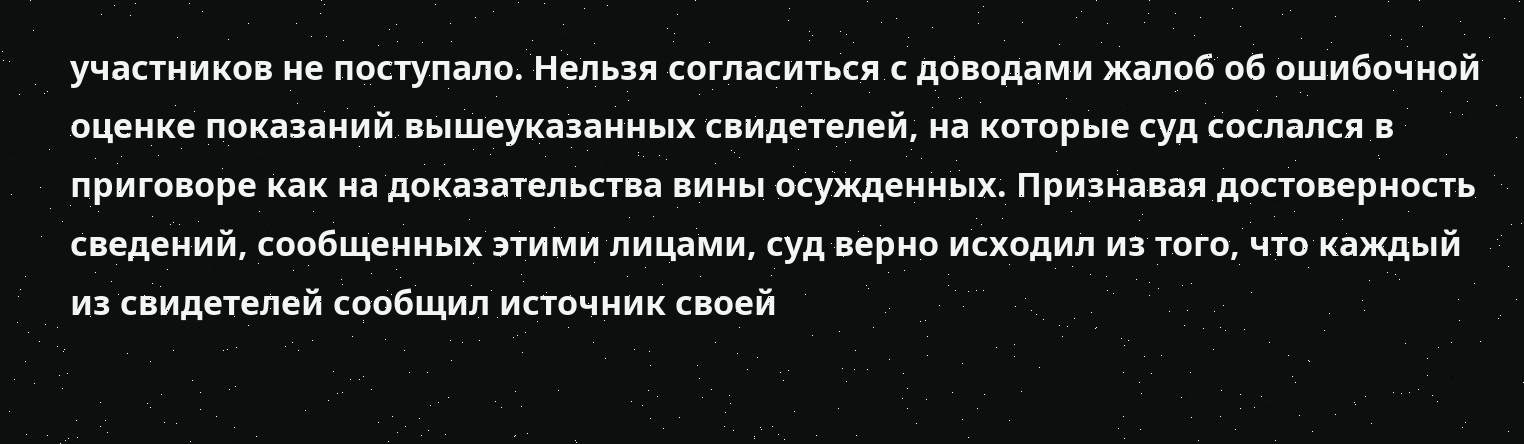участников не поступало. Нельзя согласиться с доводами жалоб об ошибочной оценке показаний вышеуказанных свидетелей, на которые суд сослался в приговоре как на доказательства вины осужденных. Признавая достоверность сведений, сообщенных этими лицами, суд верно исходил из того, что каждый из свидетелей сообщил источник своей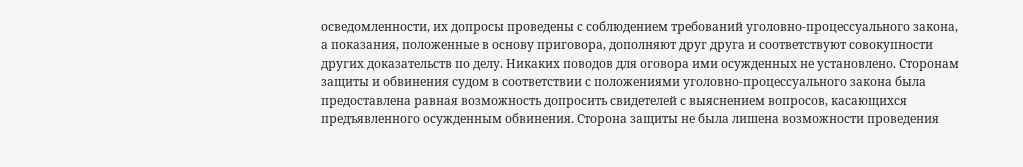осведомленности, их допросы проведены с соблюдением требований уголовно-процессуального закона, а показания, положенные в основу приговора, дополняют друг друга и соответствуют совокупности других доказательств по делу. Никаких поводов для оговора ими осужденных не установлено. Сторонам защиты и обвинения судом в соответствии с положениями уголовно-процессуального закона была предоставлена равная возможность допросить свидетелей с выяснением вопросов, касающихся предъявленного осужденным обвинения. Сторона защиты не была лишена возможности проведения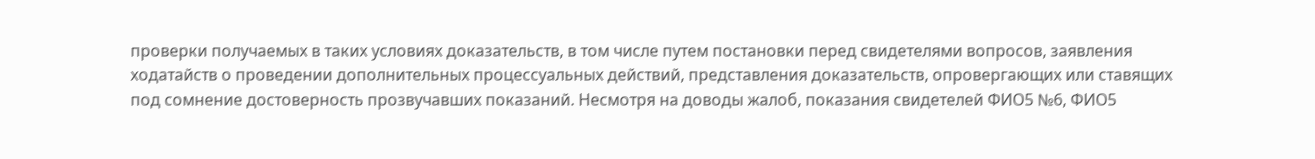проверки получаемых в таких условиях доказательств, в том числе путем постановки перед свидетелями вопросов, заявления ходатайств о проведении дополнительных процессуальных действий, представления доказательств, опровергающих или ставящих под сомнение достоверность прозвучавших показаний. Несмотря на доводы жалоб, показания свидетелей ФИО5 №6, ФИО5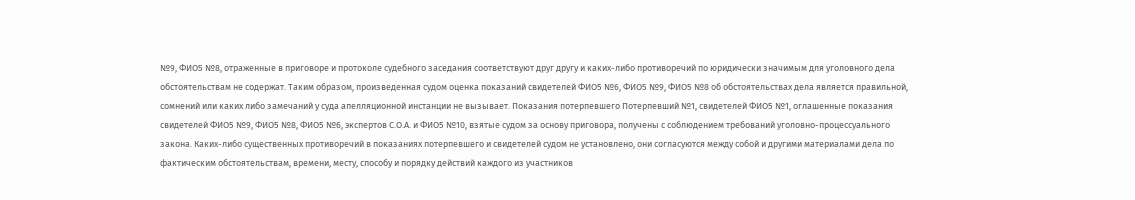№9, ФИО5 №8, отраженные в приговоре и протоколе судебного заседания соответствуют друг другу и каких-либо противоречий по юридически значимым для уголовного дела обстоятельствам не содержат. Таким образом, произведенная судом оценка показаний свидетелей ФИО5 №6, ФИО5 №9, ФИО5 №8 об обстоятельствах дела является правильной, сомнений или каких либо замечаний у суда апелляционной инстанции не вызывает. Показания потерпевшего Потерпевший №1, свидетелей ФИО5 №1, оглашенные показания свидетелей ФИО5 №9, ФИО5 №8, ФИО5 №6, экспертов С.О.А. и ФИО5 №10, взятые судом за основу приговора, получены с соблюдением требований уголовно-процессуального закона. Каких-либо существенных противоречий в показаниях потерпевшего и свидетелей судом не установлено, они согласуются между собой и другими материалами дела по фактическим обстоятельствам, времени, месту, способу и порядку действий каждого из участников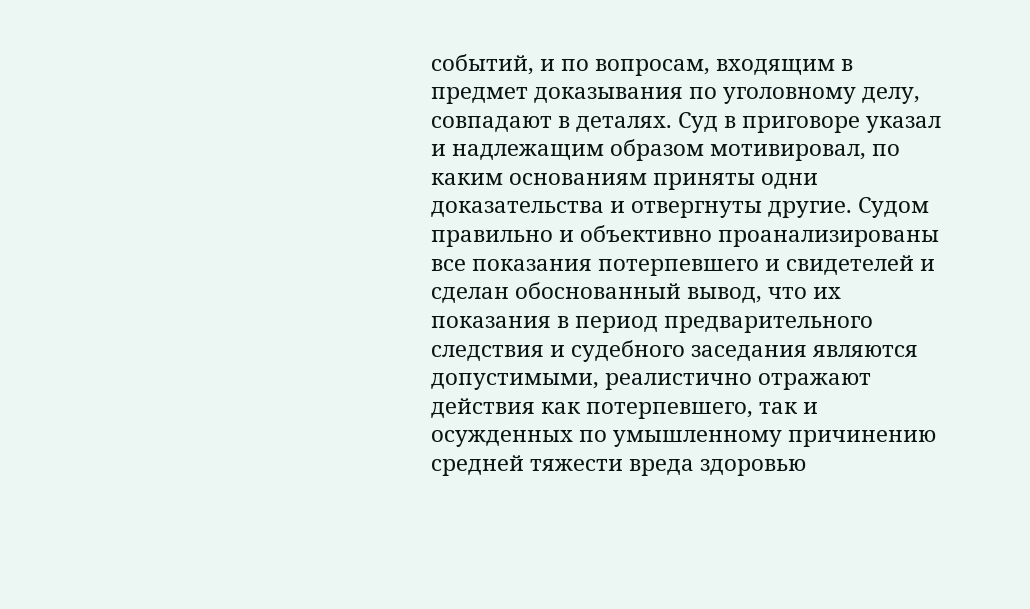событий, и по вопросам, входящим в предмет доказывания по уголовному делу, совпадают в деталях. Суд в приговоре указал и надлежащим образом мотивировал, по каким основаниям приняты одни доказательства и отвергнуты другие. Судом правильно и объективно проанализированы все показания потерпевшего и свидетелей и сделан обоснованный вывод, что их показания в период предварительного следствия и судебного заседания являются допустимыми, реалистично отражают действия как потерпевшего, так и осужденных по умышленному причинению средней тяжести вреда здоровью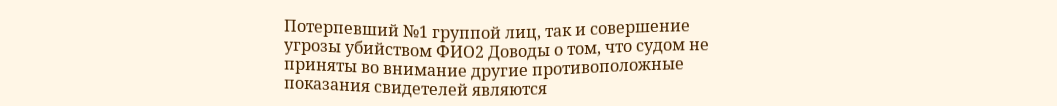Потерпевший №1 группой лиц, так и совершение угрозы убийством ФИО2 Доводы о том, что судом не приняты во внимание другие противоположные показания свидетелей являются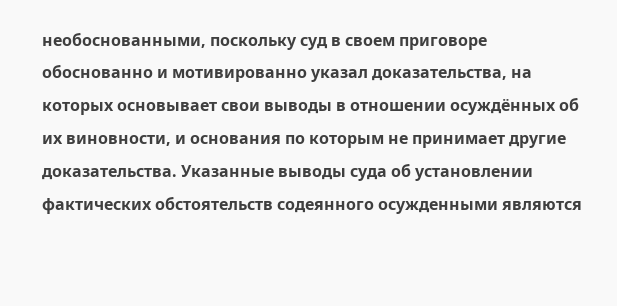необоснованными, поскольку суд в своем приговоре обоснованно и мотивированно указал доказательства, на которых основывает свои выводы в отношении осуждённых об их виновности, и основания по которым не принимает другие доказательства. Указанные выводы суда об установлении фактических обстоятельств содеянного осужденными являются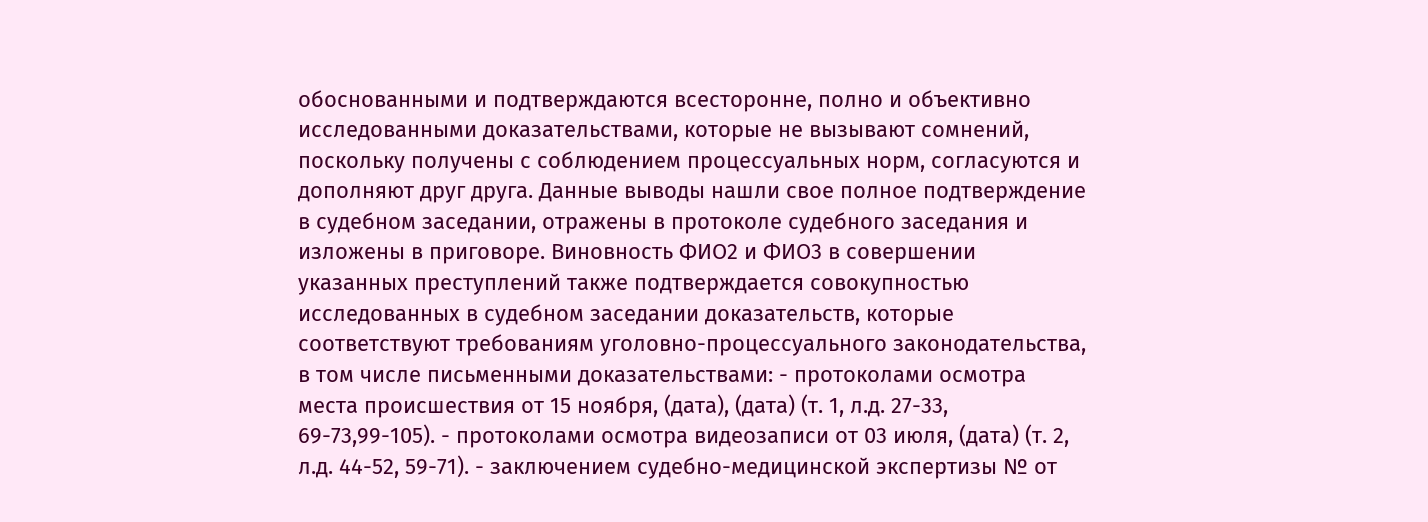обоснованными и подтверждаются всесторонне, полно и объективно исследованными доказательствами, которые не вызывают сомнений, поскольку получены с соблюдением процессуальных норм, согласуются и дополняют друг друга. Данные выводы нашли свое полное подтверждение в судебном заседании, отражены в протоколе судебного заседания и изложены в приговоре. Виновность ФИО2 и ФИО3 в совершении указанных преступлений также подтверждается совокупностью исследованных в судебном заседании доказательств, которые соответствуют требованиям уголовно-процессуального законодательства, в том числе письменными доказательствами: - протоколами осмотра места происшествия от 15 ноября, (дата), (дата) (т. 1, л.д. 27-33, 69-73,99-105). - протоколами осмотра видеозаписи от 03 июля, (дата) (т. 2, л.д. 44-52, 59-71). - заключением судебно-медицинской экспертизы № от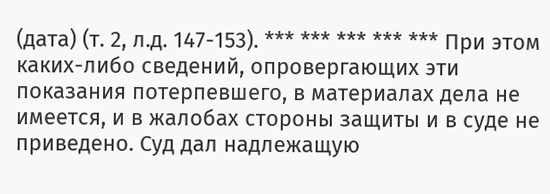(дата) (т. 2, л.д. 147-153). *** *** *** *** *** При этом каких-либо сведений, опровергающих эти показания потерпевшего, в материалах дела не имеется, и в жалобах стороны защиты и в суде не приведено. Суд дал надлежащую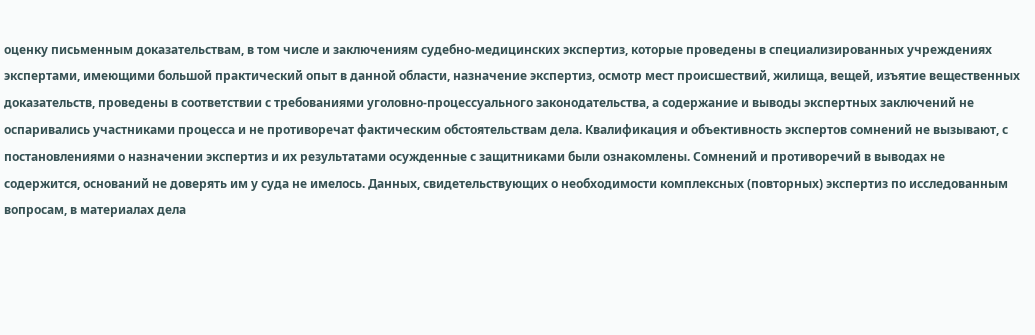оценку письменным доказательствам, в том числе и заключениям судебно-медицинских экспертиз, которые проведены в специализированных учреждениях экспертами, имеющими большой практический опыт в данной области, назначение экспертиз, осмотр мест происшествий, жилища, вещей, изъятие вещественных доказательств, проведены в соответствии с требованиями уголовно-процессуального законодательства, а содержание и выводы экспертных заключений не оспаривались участниками процесса и не противоречат фактическим обстоятельствам дела. Квалификация и объективность экспертов сомнений не вызывают, с постановлениями о назначении экспертиз и их результатами осужденные с защитниками были ознакомлены. Сомнений и противоречий в выводах не содержится, оснований не доверять им у суда не имелось. Данных, свидетельствующих о необходимости комплексных (повторных) экспертиз по исследованным вопросам, в материалах дела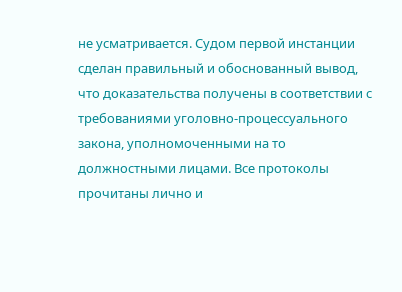не усматривается. Судом первой инстанции сделан правильный и обоснованный вывод, что доказательства получены в соответствии с требованиями уголовно-процессуального закона, уполномоченными на то должностными лицами. Все протоколы прочитаны лично и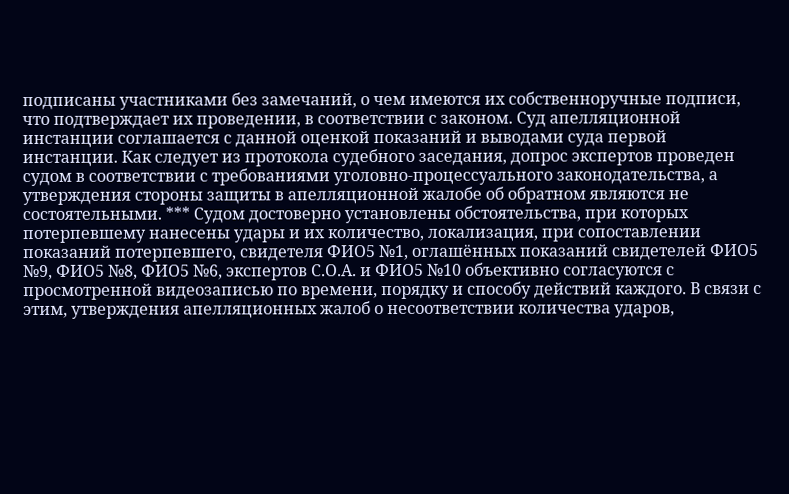подписаны участниками без замечаний, о чем имеются их собственноручные подписи, что подтверждает их проведении, в соответствии с законом. Суд апелляционной инстанции соглашается с данной оценкой показаний и выводами суда первой инстанции. Как следует из протокола судебного заседания, допрос экспертов проведен судом в соответствии с требованиями уголовно-процессуального законодательства, а утверждения стороны защиты в апелляционной жалобе об обратном являются не состоятельными. *** Судом достоверно установлены обстоятельства, при которых потерпевшему нанесены удары и их количество, локализация, при сопоставлении показаний потерпевшего, свидетеля ФИО5 №1, оглашённых показаний свидетелей ФИО5 №9, ФИО5 №8, ФИО5 №6, экспертов С.О.А. и ФИО5 №10 объективно согласуются с просмотренной видеозаписью по времени, порядку и способу действий каждого. В связи с этим, утверждения апелляционных жалоб о несоответствии количества ударов,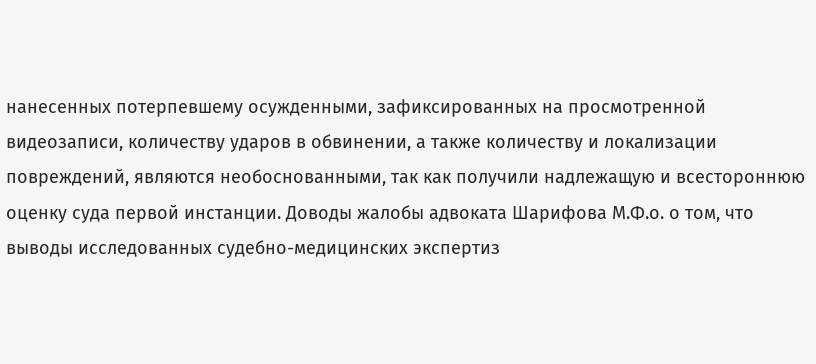нанесенных потерпевшему осужденными, зафиксированных на просмотренной видеозаписи, количеству ударов в обвинении, а также количеству и локализации повреждений, являются необоснованными, так как получили надлежащую и всестороннюю оценку суда первой инстанции. Доводы жалобы адвоката Шарифова М.Ф.о. о том, что выводы исследованных судебно-медицинских экспертиз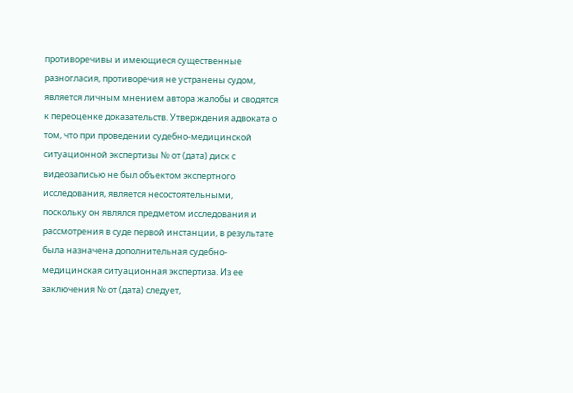противоречивы и имеющиеся существенные разногласия, противоречия не устранены судом, является личным мнением автора жалобы и сводятся к переоценке доказательств. Утверждения адвоката о том, что при проведении судебно-медицинской ситуационной экспертизы № от (дата) диск с видеозаписью не был объектом экспертного исследования, является несостоятельными, поскольку он являлся предметом исследования и рассмотрения в суде первой инстанции, в результате была назначена дополнительная судебно-медицинская ситуационная экспертиза. Из ее заключения № от (дата) следует,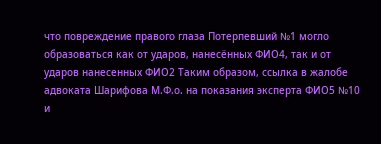что повреждение правого глаза Потерпевший №1 могло образоваться как от ударов, нанесённых ФИО4, так и от ударов нанесенных ФИО2 Таким образом, ссылка в жалобе адвоката Шарифова М.Ф.о. на показания эксперта ФИО5 №10 и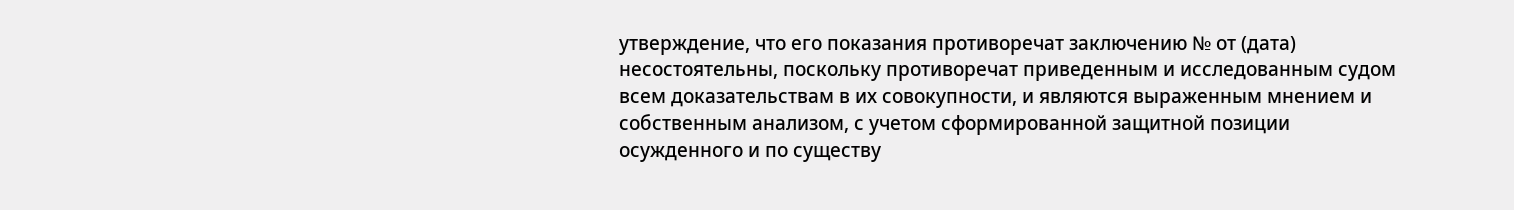утверждение, что его показания противоречат заключению № от (дата) несостоятельны, поскольку противоречат приведенным и исследованным судом всем доказательствам в их совокупности, и являются выраженным мнением и собственным анализом, с учетом сформированной защитной позиции осужденного и по существу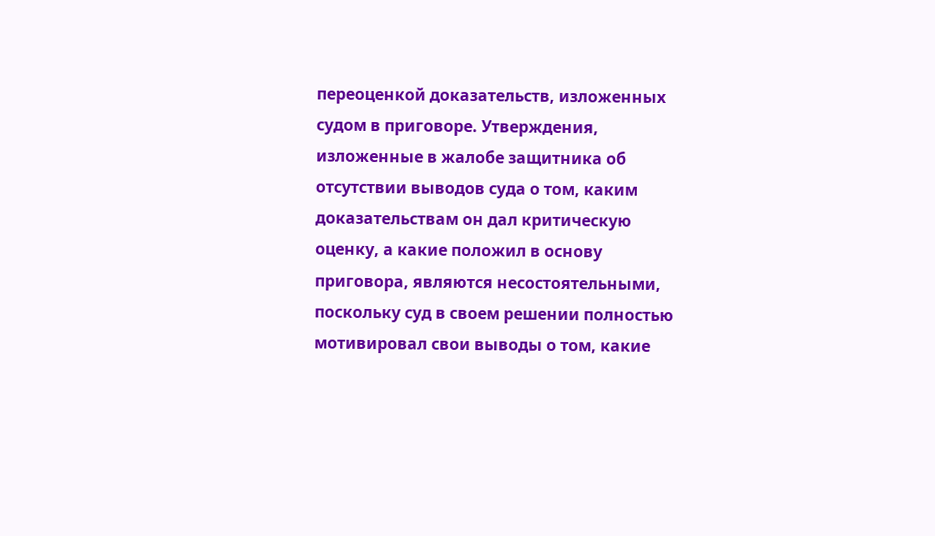переоценкой доказательств, изложенных судом в приговоре. Утверждения, изложенные в жалобе защитника об отсутствии выводов суда о том, каким доказательствам он дал критическую оценку, а какие положил в основу приговора, являются несостоятельными, поскольку суд в своем решении полностью мотивировал свои выводы о том, какие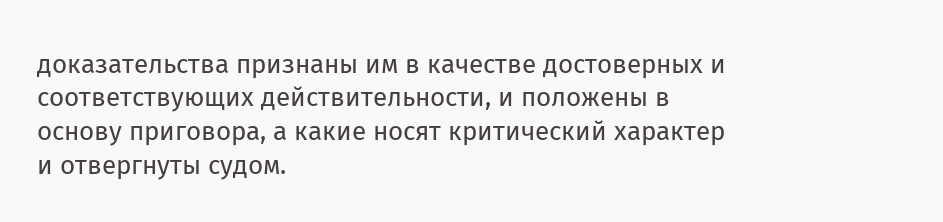доказательства признаны им в качестве достоверных и соответствующих действительности, и положены в основу приговора, а какие носят критический характер и отвергнуты судом.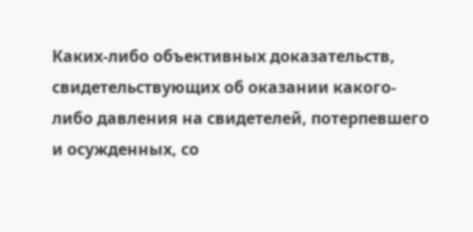Каких-либо объективных доказательств, свидетельствующих об оказании какого-либо давления на свидетелей, потерпевшего и осужденных, со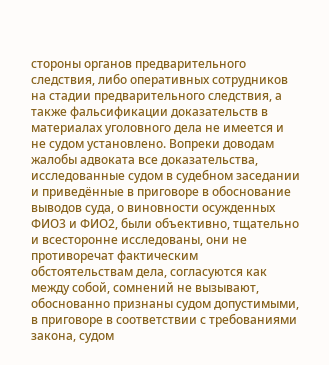стороны органов предварительного следствия, либо оперативных сотрудников на стадии предварительного следствия, а также фальсификации доказательств в материалах уголовного дела не имеется и не судом установлено. Вопреки доводам жалобы адвоката все доказательства, исследованные судом в судебном заседании и приведённые в приговоре в обоснование выводов суда, о виновности осужденных ФИО3 и ФИО2, были объективно, тщательно и всесторонне исследованы, они не противоречат фактическим обстоятельствам дела, согласуются как между собой, сомнений не вызывают, обоснованно признаны судом допустимыми, в приговоре в соответствии с требованиями закона, судом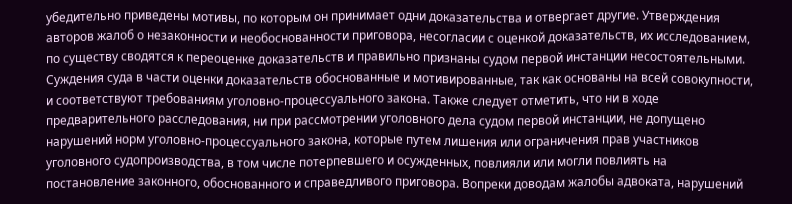убедительно приведены мотивы, по которым он принимает одни доказательства и отвергает другие. Утверждения авторов жалоб о незаконности и необоснованности приговора, несогласии с оценкой доказательств, их исследованием, по существу сводятся к переоценке доказательств и правильно признаны судом первой инстанции несостоятельными. Суждения суда в части оценки доказательств обоснованные и мотивированные, так как основаны на всей совокупности, и соответствуют требованиям уголовно-процессуального закона. Также следует отметить, что ни в ходе предварительного расследования, ни при рассмотрении уголовного дела судом первой инстанции, не допущено нарушений норм уголовно-процессуального закона, которые путем лишения или ограничения прав участников уголовного судопроизводства, в том числе потерпевшего и осужденных, повлияли или могли повлиять на постановление законного, обоснованного и справедливого приговора. Вопреки доводам жалобы адвоката, нарушений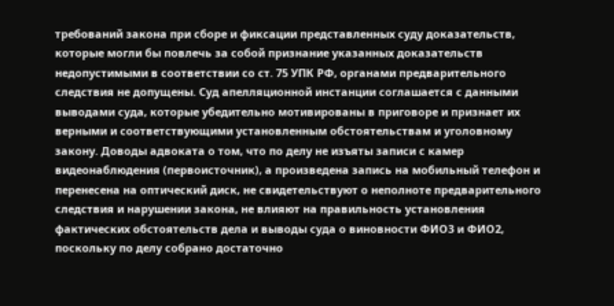требований закона при сборе и фиксации представленных суду доказательств, которые могли бы повлечь за собой признание указанных доказательств недопустимыми в соответствии со ст. 75 УПК РФ, органами предварительного следствия не допущены. Суд апелляционной инстанции соглашается с данными выводами суда, которые убедительно мотивированы в приговоре и признает их верными и соответствующими установленным обстоятельствам и уголовному закону. Доводы адвоката о том, что по делу не изъяты записи с камер видеонаблюдения (первоисточник), а произведена запись на мобильный телефон и перенесена на оптический диск, не свидетельствуют о неполноте предварительного следствия и нарушении закона, не влияют на правильность установления фактических обстоятельств дела и выводы суда о виновности ФИО3 и ФИО2, поскольку по делу собрано достаточно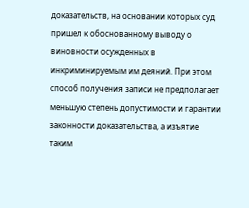доказательств, на основании которых суд пришел к обоснованному выводу о виновности осужденных в инкриминируемым им деяний. При этом способ получения записи не предполагает меньшую степень допустимости и гарантии законности доказательства, а изъятие таким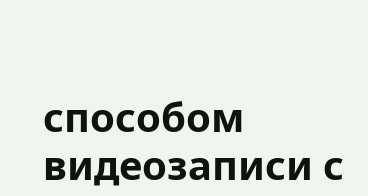способом видеозаписи с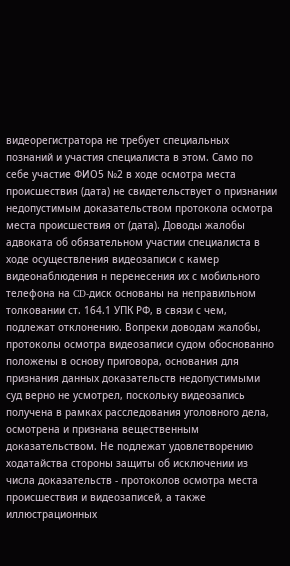видеорегистратора не требует специальных познаний и участия специалиста в этом. Само по себе участие ФИО5 №2 в ходе осмотра места происшествия (дата) не свидетельствует о признании недопустимым доказательством протокола осмотра места происшествия от (дата). Доводы жалобы адвоката об обязательном участии специалиста в ходе осуществления видеозаписи с камер видеонаблюдения н перенесения их с мобильного телефона на CD-диск основаны на неправильном толковании ст. 164.1 УПК РФ, в связи с чем, подлежат отклонению. Вопреки доводам жалобы, протоколы осмотра видеозаписи судом обоснованно положены в основу приговора, основания для признания данных доказательств недопустимыми суд верно не усмотрел, поскольку видеозапись получена в рамках расследования уголовного дела, осмотрена и признана вещественным доказательством. Не подлежат удовлетворению ходатайства стороны защиты об исключении из числа доказательств - протоколов осмотра места происшествия и видеозаписей, а также иллюстрационных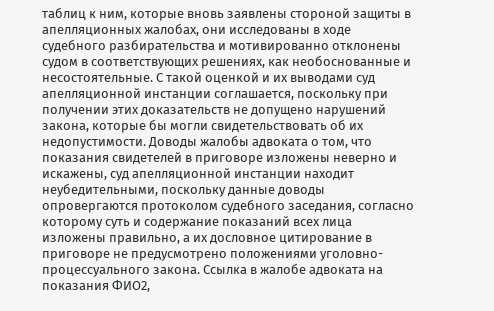таблиц к ним, которые вновь заявлены стороной защиты в апелляционных жалобах, они исследованы в ходе судебного разбирательства и мотивированно отклонены судом в соответствующих решениях, как необоснованные и несостоятельные. С такой оценкой и их выводами суд апелляционной инстанции соглашается, поскольку при получении этих доказательств не допущено нарушений закона, которые бы могли свидетельствовать об их недопустимости. Доводы жалобы адвоката о том, что показания свидетелей в приговоре изложены неверно и искажены, суд апелляционной инстанции находит неубедительными, поскольку данные доводы опровергаются протоколом судебного заседания, согласно которому суть и содержание показаний всех лица изложены правильно, а их дословное цитирование в приговоре не предусмотрено положениями уголовно-процессуального закона. Ссылка в жалобе адвоката на показания ФИО2,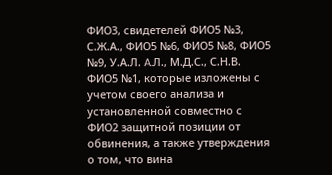ФИО3, свидетелей ФИО5 №3, С.Ж.А., ФИО5 №6, ФИО5 №8, ФИО5 №9, У.А.Л. A.Л., М.Д.С., С.Н.В. ФИО5 №1, которые изложены с учетом своего анализа и установленной совместно с ФИО2 защитной позиции от обвинения, а также утверждения о том, что вина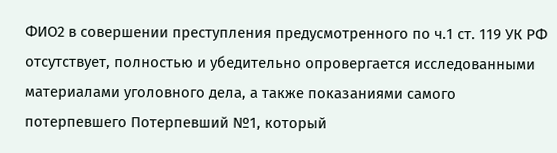ФИО2 в совершении преступления предусмотренного по ч.1 ст. 119 УК РФ отсутствует, полностью и убедительно опровергается исследованными материалами уголовного дела, а также показаниями самого потерпевшего Потерпевший №1, который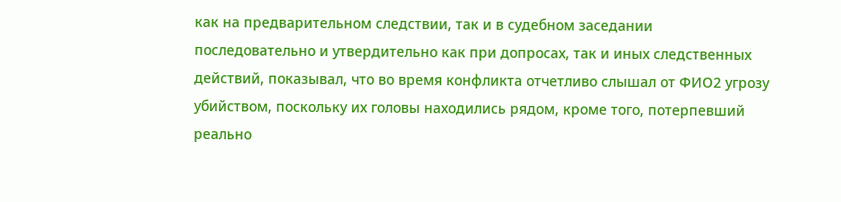как на предварительном следствии, так и в судебном заседании последовательно и утвердительно как при допросах, так и иных следственных действий, показывал, что во время конфликта отчетливо слышал от ФИО2 угрозу убийством, поскольку их головы находились рядом, кроме того, потерпевший реально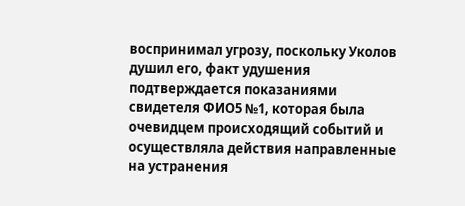воспринимал угрозу, поскольку Уколов душил его, факт удушения подтверждается показаниями свидетеля ФИО5 №1, которая была очевидцем происходящий событий и осуществляла действия направленные на устранения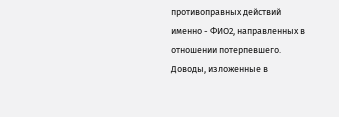противоправных действий именно - ФИО2, направленных в отношении потерпевшего. Доводы, изложенные в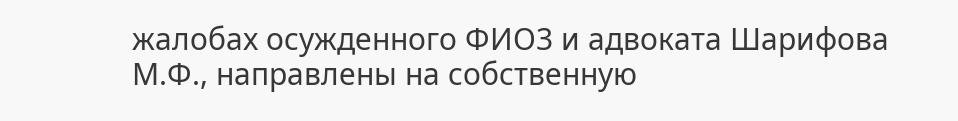жалобах осужденного ФИО3 и адвоката Шарифова М.Ф., направлены на собственную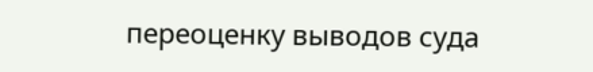переоценку выводов суда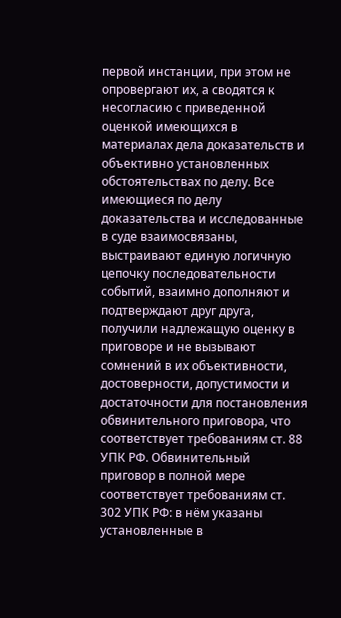первой инстанции, при этом не опровергают их, а сводятся к несогласию с приведенной оценкой имеющихся в материалах дела доказательств и объективно установленных обстоятельствах по делу. Все имеющиеся по делу доказательства и исследованные в суде взаимосвязаны, выстраивают единую логичную цепочку последовательности событий, взаимно дополняют и подтверждают друг друга, получили надлежащую оценку в приговоре и не вызывают сомнений в их объективности, достоверности, допустимости и достаточности для постановления обвинительного приговора, что соответствует требованиям ст. 88 УПК РФ. Обвинительный приговор в полной мере соответствует требованиям ст. 302 УПК РФ: в нём указаны установленные в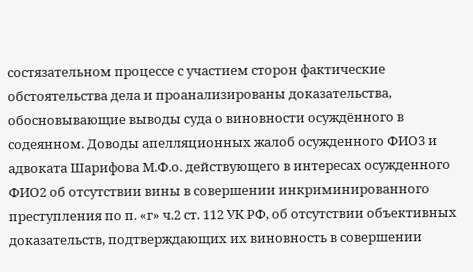состязательном процессе с участием сторон фактические обстоятельства дела и проанализированы доказательства, обосновывающие выводы суда о виновности осуждённого в содеянном. Доводы апелляционных жалоб осужденного ФИО3 и адвоката Шарифова М.Ф.о. действующего в интересах осужденного ФИО2 об отсутствии вины в совершении инкриминированного преступления по п. «г» ч.2 ст. 112 УК РФ, об отсутствии объективных доказательств, подтверждающих их виновность в совершении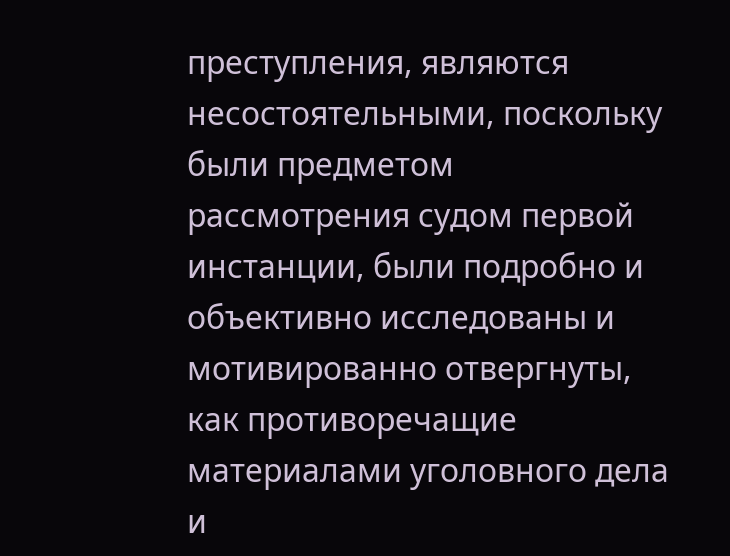преступления, являются несостоятельными, поскольку были предметом рассмотрения судом первой инстанции, были подробно и объективно исследованы и мотивированно отвергнуты, как противоречащие материалами уголовного дела и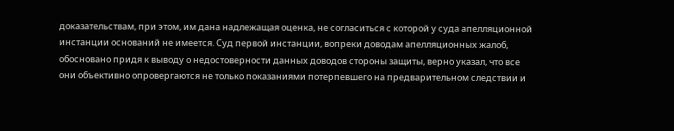доказательствам, при этом, им дана надлежащая оценка, не согласиться с которой у суда апелляционной инстанции оснований не имеется. Суд первой инстанции, вопреки доводам апелляционных жалоб, обосновано придя к выводу о недостоверности данных доводов стороны защиты, верно указал, что все они объективно опровергаются не только показаниями потерпевшего на предварительном следствии и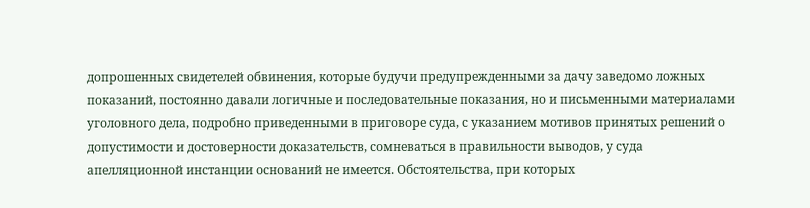допрошенных свидетелей обвинения, которые будучи предупрежденными за дачу заведомо ложных показаний, постоянно давали логичные и последовательные показания, но и письменными материалами уголовного дела, подробно приведенными в приговоре суда, с указанием мотивов принятых решений о допустимости и достоверности доказательств, сомневаться в правильности выводов, у суда апелляционной инстанции оснований не имеется. Обстоятельства, при которых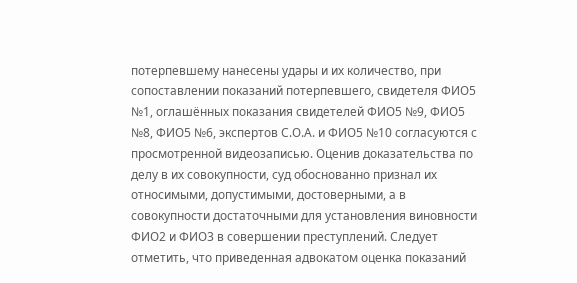потерпевшему нанесены удары и их количество, при сопоставлении показаний потерпевшего, свидетеля ФИО5 №1, оглашённых показания свидетелей ФИО5 №9, ФИО5 №8, ФИО5 №6, экспертов С.О.А. и ФИО5 №10 согласуются с просмотренной видеозаписью. Оценив доказательства по делу в их совокупности, суд обоснованно признал их относимыми, допустимыми, достоверными, а в совокупности достаточными для установления виновности ФИО2 и ФИО3 в совершении преступлений. Следует отметить, что приведенная адвокатом оценка показаний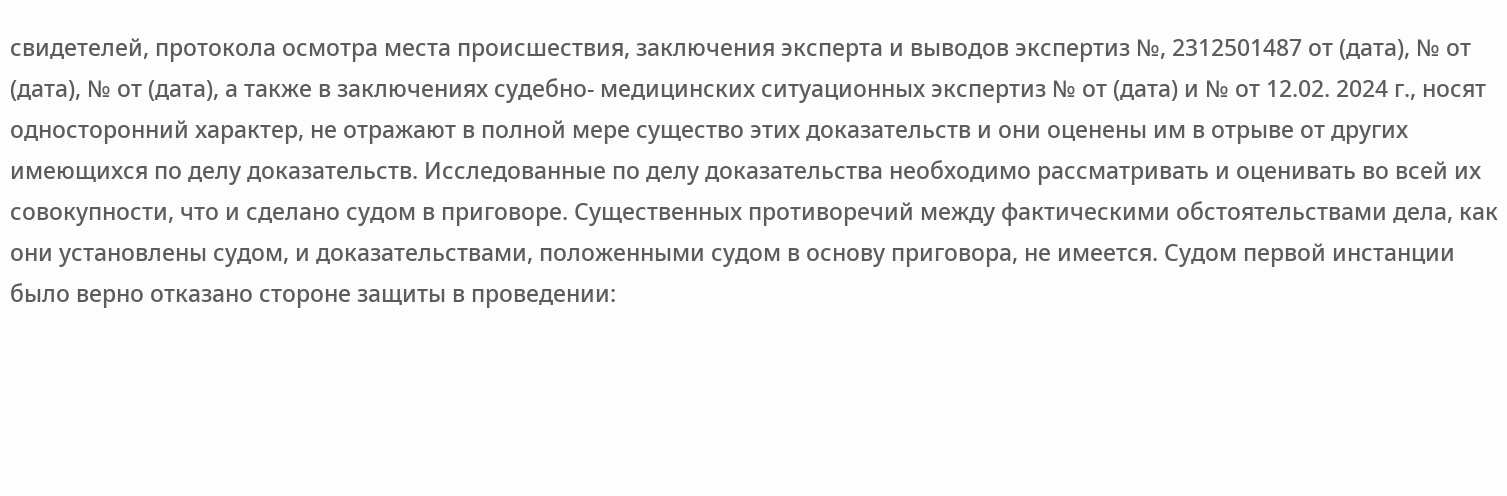свидетелей, протокола осмотра места происшествия, заключения эксперта и выводов экспертиз №, 2312501487 от (дата), № от (дата), № от (дата), а также в заключениях судебно- медицинских ситуационных экспертиз № от (дата) и № от 12.02. 2024 г., носят односторонний характер, не отражают в полной мере существо этих доказательств и они оценены им в отрыве от других имеющихся по делу доказательств. Исследованные по делу доказательства необходимо рассматривать и оценивать во всей их совокупности, что и сделано судом в приговоре. Существенных противоречий между фактическими обстоятельствами дела, как они установлены судом, и доказательствами, положенными судом в основу приговора, не имеется. Судом первой инстанции было верно отказано стороне защиты в проведении: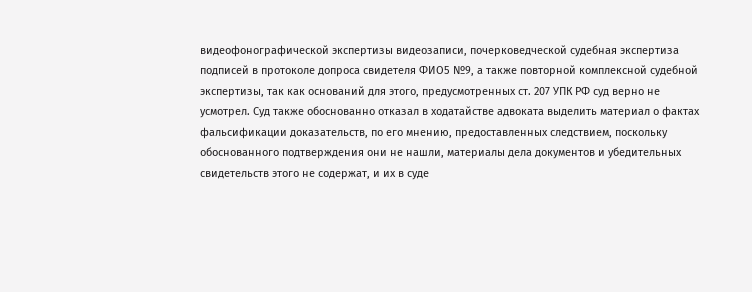видеофонографической экспертизы видеозаписи, почерковедческой судебная экспертиза подписей в протоколе допроса свидетеля ФИО5 №9, а также повторной комплексной судебной экспертизы, так как оснований для этого, предусмотренных ст. 207 УПК РФ суд верно не усмотрел. Суд также обоснованно отказал в ходатайстве адвоката выделить материал о фактах фальсификации доказательств, по его мнению, предоставленных следствием, поскольку обоснованного подтверждения они не нашли, материалы дела документов и убедительных свидетельств этого не содержат, и их в суде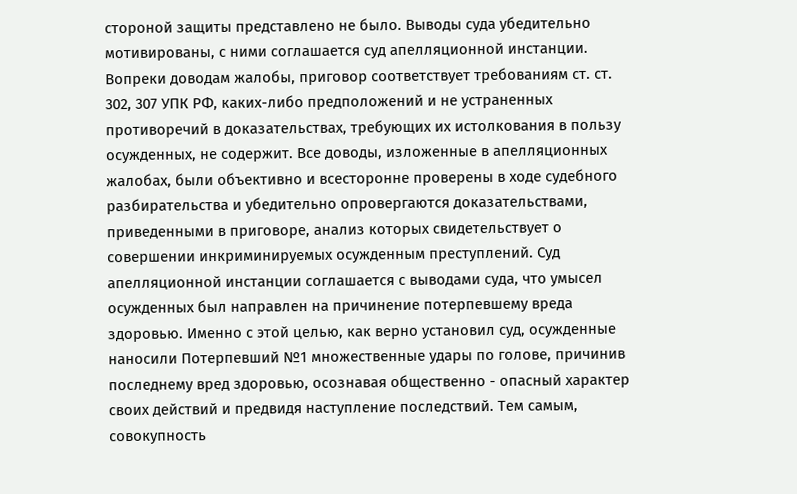стороной защиты представлено не было. Выводы суда убедительно мотивированы, с ними соглашается суд апелляционной инстанции. Вопреки доводам жалобы, приговор соответствует требованиям ст. ст. 302, 307 УПК РФ, каких-либо предположений и не устраненных противоречий в доказательствах, требующих их истолкования в пользу осужденных, не содержит. Все доводы, изложенные в апелляционных жалобах, были объективно и всесторонне проверены в ходе судебного разбирательства и убедительно опровергаются доказательствами, приведенными в приговоре, анализ которых свидетельствует о совершении инкриминируемых осужденным преступлений. Суд апелляционной инстанции соглашается с выводами суда, что умысел осужденных был направлен на причинение потерпевшему вреда здоровью. Именно с этой целью, как верно установил суд, осужденные наносили Потерпевший №1 множественные удары по голове, причинив последнему вред здоровью, осознавая общественно - опасный характер своих действий и предвидя наступление последствий. Тем самым, совокупность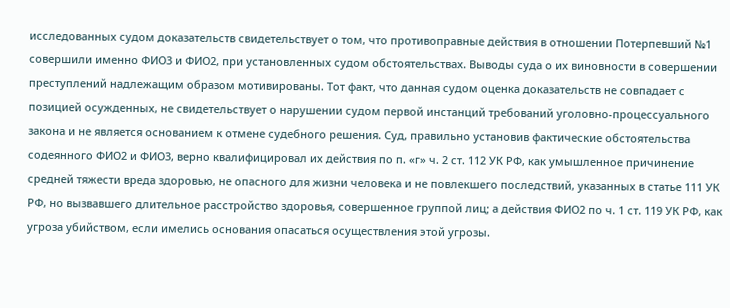исследованных судом доказательств свидетельствует о том, что противоправные действия в отношении Потерпевший №1 совершили именно ФИО3 и ФИО2, при установленных судом обстоятельствах. Выводы суда о их виновности в совершении преступлений надлежащим образом мотивированы. Тот факт, что данная судом оценка доказательств не совпадает с позицией осужденных, не свидетельствует о нарушении судом первой инстанций требований уголовно-процессуального закона и не является основанием к отмене судебного решения. Суд, правильно установив фактические обстоятельства содеянного ФИО2 и ФИО3, верно квалифицировал их действия по п. «г» ч. 2 ст. 112 УК РФ, как умышленное причинение средней тяжести вреда здоровью, не опасного для жизни человека и не повлекшего последствий, указанных в статье 111 УК РФ, но вызвавшего длительное расстройство здоровья, совершенное группой лиц; а действия ФИО2 по ч. 1 ст. 119 УК РФ, как угроза убийством, если имелись основания опасаться осуществления этой угрозы.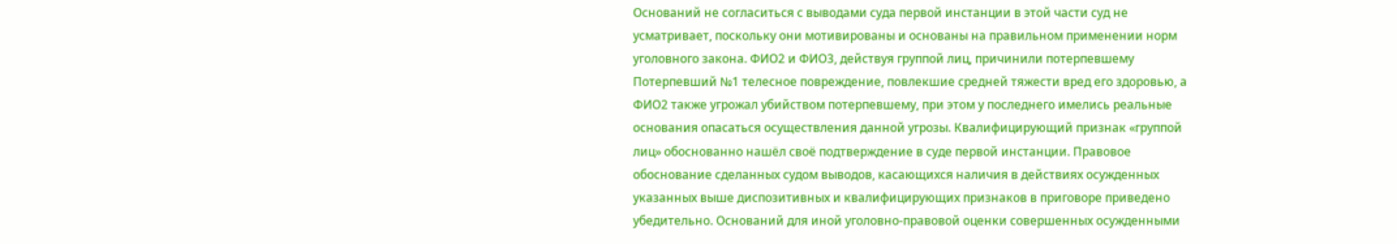Оснований не согласиться с выводами суда первой инстанции в этой части суд не усматривает, поскольку они мотивированы и основаны на правильном применении норм уголовного закона. ФИО2 и ФИО3, действуя группой лиц, причинили потерпевшему Потерпевший №1 телесное повреждение, повлекшие средней тяжести вред его здоровью, а ФИО2 также угрожал убийством потерпевшему, при этом у последнего имелись реальные основания опасаться осуществления данной угрозы. Квалифицирующий признак «группой лиц» обоснованно нашёл своё подтверждение в суде первой инстанции. Правовое обоснование сделанных судом выводов, касающихся наличия в действиях осужденных указанных выше диспозитивных и квалифицирующих признаков в приговоре приведено убедительно. Оснований для иной уголовно-правовой оценки совершенных осужденными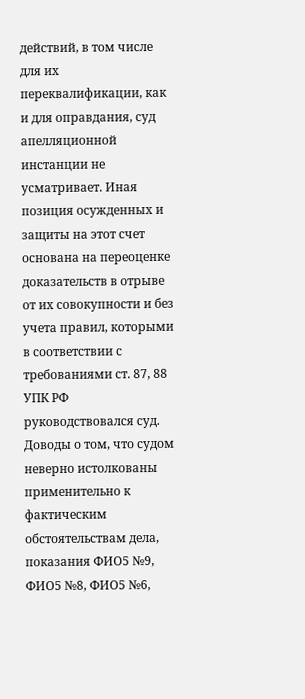действий, в том числе для их переквалификации, как и для оправдания, суд апелляционной инстанции не усматривает. Иная позиция осужденных и защиты на этот счет основана на переоценке доказательств в отрыве от их совокупности и без учета правил, которыми в соответствии с требованиями ст. 87, 88 УПК РФ руководствовался суд. Доводы о том, что судом неверно истолкованы применительно к фактическим обстоятельствам дела, показания ФИО5 №9, ФИО5 №8, ФИО5 №6,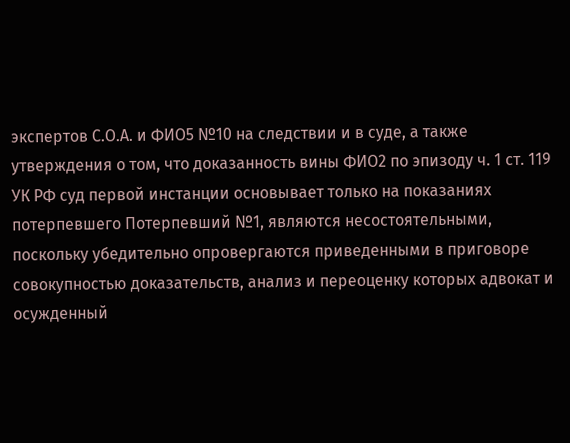экспертов С.О.А. и ФИО5 №10 на следствии и в суде, а также утверждения о том, что доказанность вины ФИО2 по эпизоду ч. 1 ст. 119 УК РФ суд первой инстанции основывает только на показаниях потерпевшего Потерпевший №1, являются несостоятельными, поскольку убедительно опровергаются приведенными в приговоре совокупностью доказательств, анализ и переоценку которых адвокат и осужденный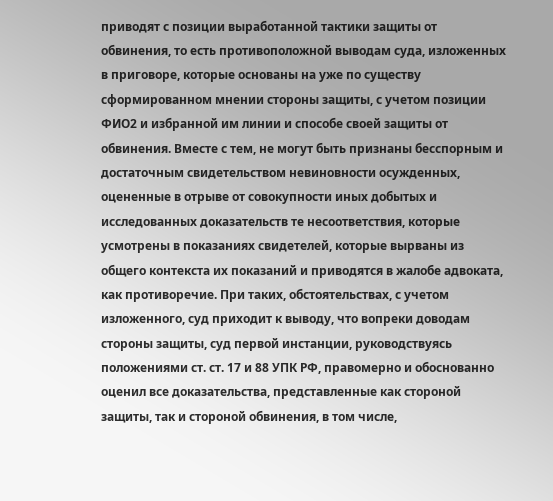приводят с позиции выработанной тактики защиты от обвинения, то есть противоположной выводам суда, изложенных в приговоре, которые основаны на уже по существу сформированном мнении стороны защиты, с учетом позиции ФИО2 и избранной им линии и способе своей защиты от обвинения. Вместе с тем, не могут быть признаны бесспорным и достаточным свидетельством невиновности осужденных, оцененные в отрыве от совокупности иных добытых и исследованных доказательств те несоответствия, которые усмотрены в показаниях свидетелей, которые вырваны из общего контекста их показаний и приводятся в жалобе адвоката, как противоречие. При таких, обстоятельствах, с учетом изложенного, суд приходит к выводу, что вопреки доводам стороны защиты, суд первой инстанции, руководствуясь положениями ст. ст. 17 и 88 УПК РФ, правомерно и обоснованно оценил все доказательства, представленные как стороной защиты, так и стороной обвинения, в том числе,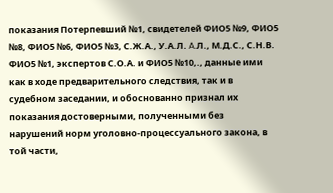показания Потерпевший №1, свидетелей ФИО5 №9, ФИО5 №8, ФИО5 №6, ФИО5 №3, С.Ж.А., У.А.Л. A.Л., М.Д.С., С.Н.В. ФИО5 №1, экспертов С.О.А. и ФИО5 №10,., данные ими как в ходе предварительного следствия, так и в судебном заседании, и обоснованно признал их показания достоверными, полученными без нарушений норм уголовно-процессуального закона, в той части,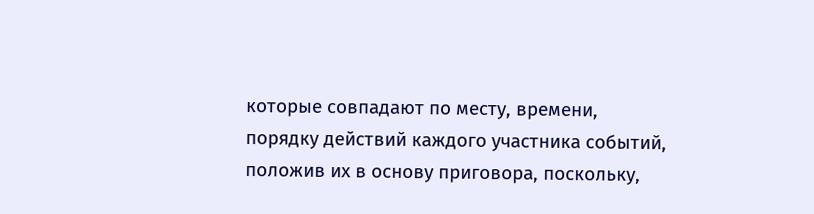которые совпадают по месту, времени, порядку действий каждого участника событий, положив их в основу приговора, поскольку,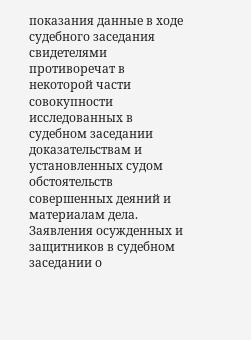показания данные в ходе судебного заседания свидетелями противоречат в некоторой части совокупности исследованных в судебном заседании доказательствам и установленных судом обстоятельств совершенных деяний и материалам дела. Заявления осужденных и защитников в судебном заседании о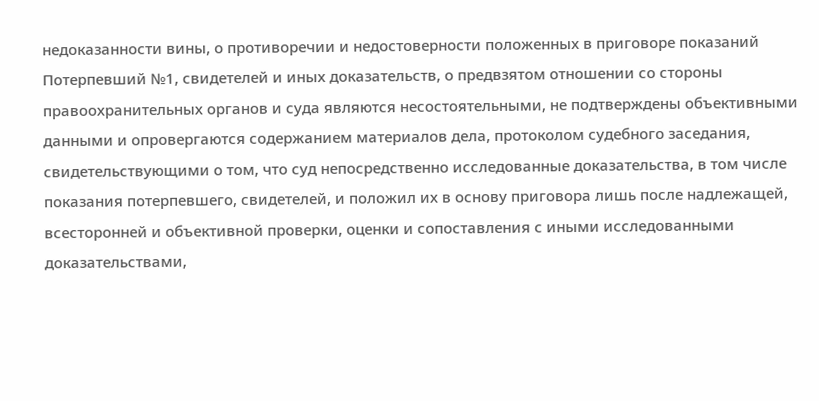недоказанности вины, о противоречии и недостоверности положенных в приговоре показаний Потерпевший №1, свидетелей и иных доказательств, о предвзятом отношении со стороны правоохранительных органов и суда являются несостоятельными, не подтверждены объективными данными и опровергаются содержанием материалов дела, протоколом судебного заседания, свидетельствующими о том, что суд непосредственно исследованные доказательства, в том числе показания потерпевшего, свидетелей, и положил их в основу приговора лишь после надлежащей, всесторонней и объективной проверки, оценки и сопоставления с иными исследованными доказательствами,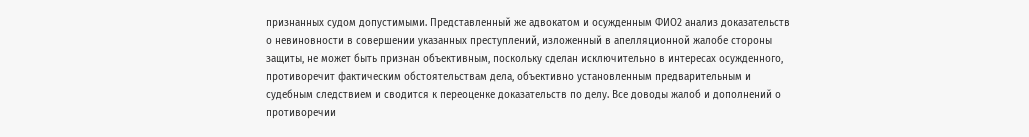признанных судом допустимыми. Представленный же адвокатом и осужденным ФИО2 анализ доказательств о невиновности в совершении указанных преступлений, изложенный в апелляционной жалобе стороны защиты, не может быть признан объективным, поскольку сделан исключительно в интересах осужденного, противоречит фактическим обстоятельствам дела, объективно установленным предварительным и судебным следствием и сводится к переоценке доказательств по делу. Все доводы жалоб и дополнений о противоречии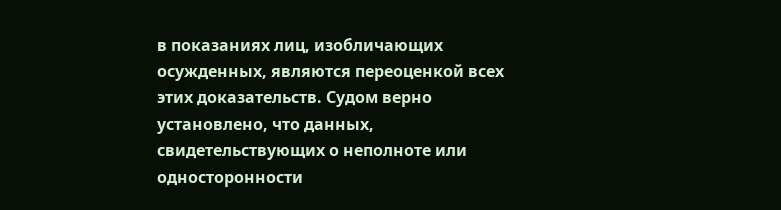в показаниях лиц, изобличающих осужденных, являются переоценкой всех этих доказательств. Судом верно установлено, что данных, свидетельствующих о неполноте или односторонности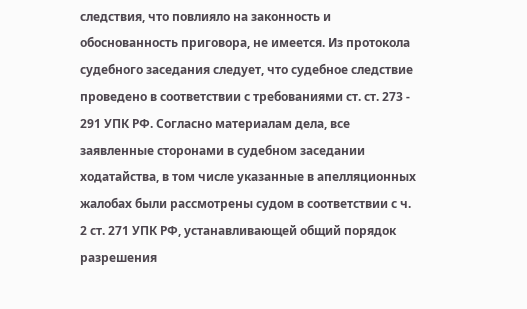следствия, что повлияло на законность и обоснованность приговора, не имеется. Из протокола судебного заседания следует, что судебное следствие проведено в соответствии с требованиями ст. ст. 273 - 291 УПК РФ. Согласно материалам дела, все заявленные сторонами в судебном заседании ходатайства, в том числе указанные в апелляционных жалобах были рассмотрены судом в соответствии с ч. 2 ст. 271 УПК РФ, устанавливающей общий порядок разрешения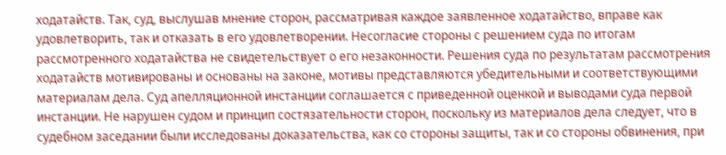ходатайств. Так, суд, выслушав мнение сторон, рассматривая каждое заявленное ходатайство, вправе как удовлетворить, так и отказать в его удовлетворении. Несогласие стороны с решением суда по итогам рассмотренного ходатайства не свидетельствует о его незаконности. Решения суда по результатам рассмотрения ходатайств мотивированы и основаны на законе, мотивы представляются убедительными и соответствующими материалам дела. Суд апелляционной инстанции соглашается с приведенной оценкой и выводами суда первой инстанции. Не нарушен судом и принцип состязательности сторон, поскольку из материалов дела следует, что в судебном заседании были исследованы доказательства, как со стороны защиты, так и со стороны обвинения, при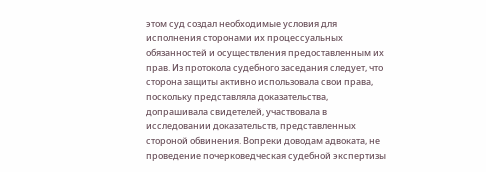этом суд создал необходимые условия для исполнения сторонами их процессуальных обязанностей и осуществления предоставленным их прав. Из протокола судебного заседания следует, что сторона защиты активно использовала свои права, поскольку представляла доказательства, допрашивала свидетелей, участвовала в исследовании доказательств, представленных стороной обвинения. Вопреки доводам адвоката, не проведение почерковедческая судебной экспертизы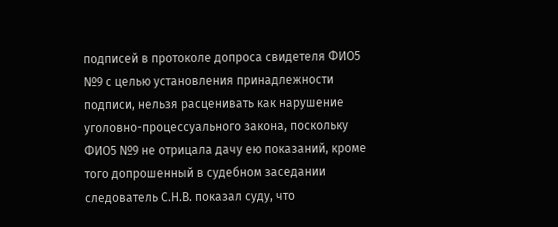подписей в протоколе допроса свидетеля ФИО5 №9 с целью установления принадлежности подписи, нельзя расценивать как нарушение уголовно-процессуального закона, поскольку ФИО5 №9 не отрицала дачу ею показаний, кроме того допрошенный в судебном заседании следователь С.Н.В. показал суду, что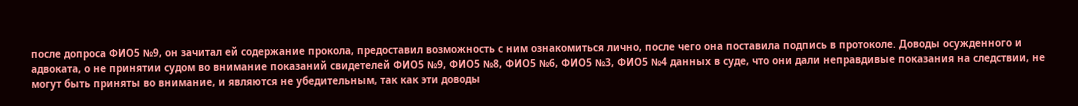после допроса ФИО5 №9, он зачитал ей содержание прокола, предоставил возможность с ним ознакомиться лично, после чего она поставила подпись в протоколе. Доводы осужденного и адвоката, о не принятии судом во внимание показаний свидетелей ФИО5 №9, ФИО5 №8, ФИО5 №6, ФИО5 №3, ФИО5 №4 данных в суде, что они дали неправдивые показания на следствии, не могут быть приняты во внимание, и являются не убедительным, так как эти доводы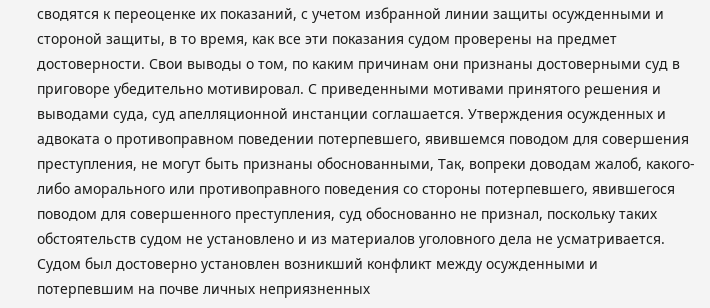сводятся к переоценке их показаний, с учетом избранной линии защиты осужденными и стороной защиты, в то время, как все эти показания судом проверены на предмет достоверности. Свои выводы о том, по каким причинам они признаны достоверными суд в приговоре убедительно мотивировал. С приведенными мотивами принятого решения и выводами суда, суд апелляционной инстанции соглашается. Утверждения осужденных и адвоката о противоправном поведении потерпевшего, явившемся поводом для совершения преступления, не могут быть признаны обоснованными, Так, вопреки доводам жалоб, какого-либо аморального или противоправного поведения со стороны потерпевшего, явившегося поводом для совершенного преступления, суд обоснованно не признал, поскольку таких обстоятельств судом не установлено и из материалов уголовного дела не усматривается. Судом был достоверно установлен возникший конфликт между осужденными и потерпевшим на почве личных неприязненных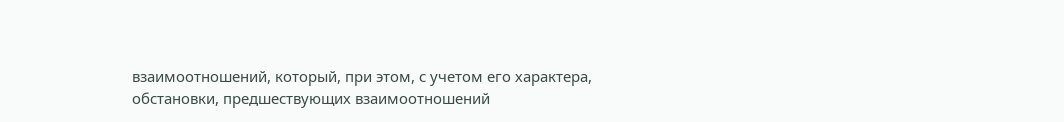взаимоотношений, который, при этом, с учетом его характера, обстановки, предшествующих взаимоотношений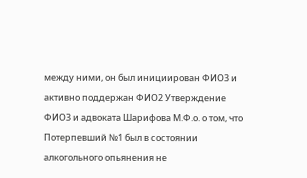между ними, он был инициирован ФИО3 и активно поддержан ФИО2 Утверждение ФИО3 и адвоката Шарифова М.Ф.о. о том, что Потерпевший №1 был в состоянии алкогольного опьянения не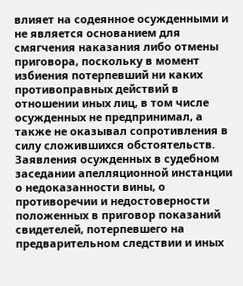влияет на содеянное осужденными и не является основанием для смягчения наказания либо отмены приговора, поскольку в момент избиения потерпевший ни каких противоправных действий в отношении иных лиц, в том числе осужденных не предпринимал, а также не оказывал сопротивления в силу сложившихся обстоятельств. Заявления осужденных в судебном заседании апелляционной инстанции о недоказанности вины, о противоречии и недостоверности положенных в приговор показаний свидетелей, потерпевшего на предварительном следствии и иных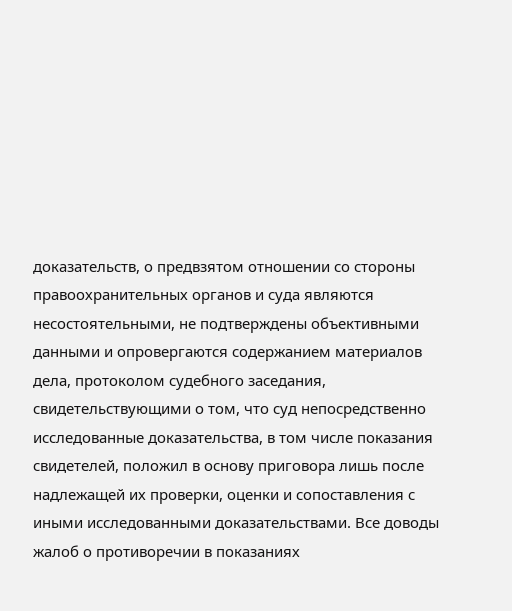доказательств, о предвзятом отношении со стороны правоохранительных органов и суда являются несостоятельными, не подтверждены объективными данными и опровергаются содержанием материалов дела, протоколом судебного заседания, свидетельствующими о том, что суд непосредственно исследованные доказательства, в том числе показания свидетелей, положил в основу приговора лишь после надлежащей их проверки, оценки и сопоставления с иными исследованными доказательствами. Все доводы жалоб о противоречии в показаниях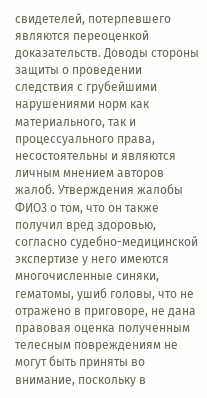свидетелей, потерпевшего являются переоценкой доказательств. Доводы стороны защиты о проведении следствия с грубейшими нарушениями норм как материального, так и процессуального права, несостоятельны и являются личным мнением авторов жалоб. Утверждения жалобы ФИО3 о том, что он также получил вред здоровью, согласно судебно-медицинской экспертизе у него имеются многочисленные синяки, гематомы, ушиб головы, что не отражено в приговоре, не дана правовая оценка полученным телесным повреждениям не могут быть приняты во внимание, поскольку в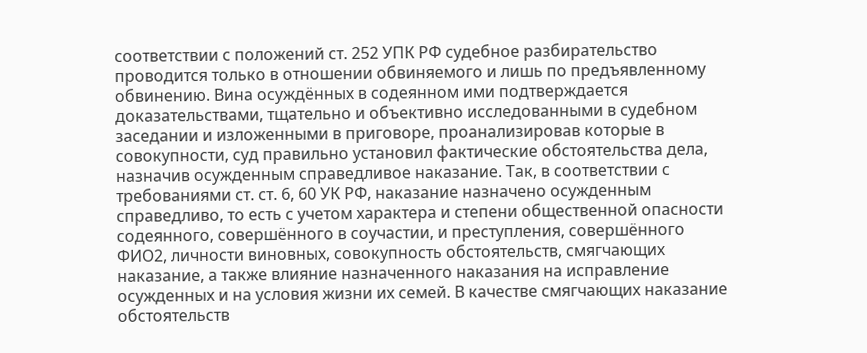соответствии с положений ст. 252 УПК РФ судебное разбирательство проводится только в отношении обвиняемого и лишь по предъявленному обвинению. Вина осуждённых в содеянном ими подтверждается доказательствами, тщательно и объективно исследованными в судебном заседании и изложенными в приговоре, проанализировав которые в совокупности, суд правильно установил фактические обстоятельства дела, назначив осужденным справедливое наказание. Так, в соответствии с требованиями ст. ст. 6, 60 УК РФ, наказание назначено осужденным справедливо, то есть с учетом характера и степени общественной опасности содеянного, совершённого в соучастии, и преступления, совершённого ФИО2, личности виновных, совокупность обстоятельств, смягчающих наказание, а также влияние назначенного наказания на исправление осужденных и на условия жизни их семей. В качестве смягчающих наказание обстоятельств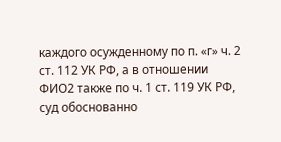каждого осужденному по п. «г» ч. 2 ст. 112 УК РФ, а в отношении ФИО2 также по ч. 1 ст. 119 УК РФ, суд обоснованно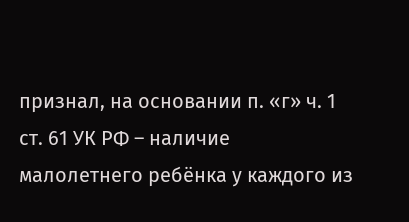признал, на основании п. «г» ч. 1 ст. 61 УК РФ – наличие малолетнего ребёнка у каждого из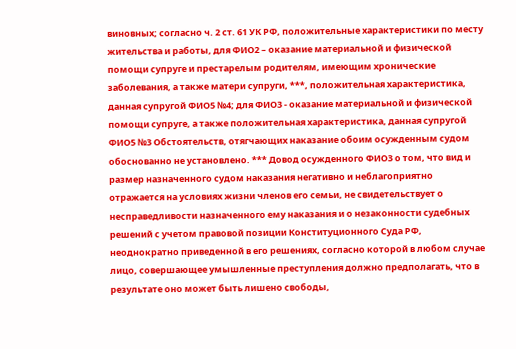виновных; согласно ч. 2 ст. 61 УК РФ, положительные характеристики по месту жительства и работы, для ФИО2 – оказание материальной и физической помощи супруге и престарелым родителям, имеющим хронические заболевания, а также матери супруги, ***, положительная характеристика, данная супругой ФИО5 №4; для ФИО3 - оказание материальной и физической помощи супруге, а также положительная характеристика, данная супругой ФИО5 №3 Обстоятельств, отягчающих наказание обоим осужденным судом обоснованно не установлено. *** Довод осужденного ФИО3 о том, что вид и размер назначенного судом наказания негативно и неблагоприятно отражается на условиях жизни членов его семьи, не свидетельствует о несправедливости назначенного ему наказания и о незаконности судебных решений с учетом правовой позиции Конституционного Суда РФ, неоднократно приведенной в его решениях, согласно которой в любом случае лицо, совершающее умышленные преступления должно предполагать, что в результате оно может быть лишено свободы,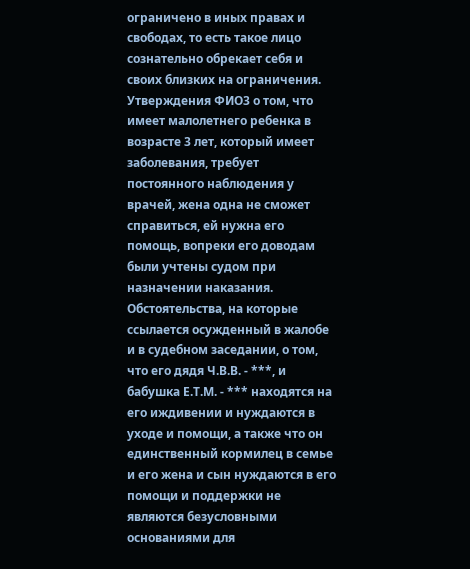ограничено в иных правах и свободах, то есть такое лицо сознательно обрекает себя и своих близких на ограничения. Утверждения ФИО3 о том, что имеет малолетнего ребенка в возрасте 3 лет, который имеет заболевания, требует постоянного наблюдения у врачей, жена одна не сможет справиться, ей нужна его помощь, вопреки его доводам были учтены судом при назначении наказания. Обстоятельства, на которые ссылается осужденный в жалобе и в судебном заседании, о том, что его дядя Ч.В.В. - ***, и бабушка Е.Т.М. - *** находятся на его иждивении и нуждаются в уходе и помощи, а также что он единственный кормилец в семье и его жена и сын нуждаются в его помощи и поддержки не являются безусловными основаниями для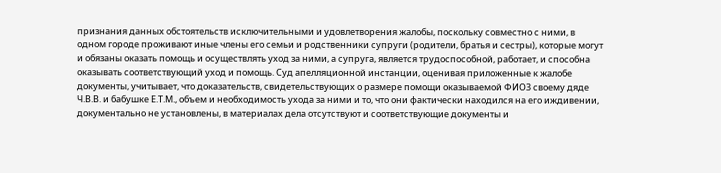признания данных обстоятельств исключительными и удовлетворения жалобы, поскольку совместно с ними, в одном городе проживают иные члены его семьи и родственники супруги (родители, братья и сестры), которые могут и обязаны оказать помощь и осуществлять уход за ними, а супруга, является трудоспособной, работает, и способна оказывать соответствующий уход и помощь. Суд апелляционной инстанции, оценивая приложенные к жалобе документы, учитывает, что доказательств, свидетельствующих о размере помощи оказываемой ФИО3 своему дяде Ч.В.В. и бабушке Е.Т.М., объем и необходимость ухода за ними и то, что они фактически находился на его иждивении, документально не установлены, в материалах дела отсутствуют и соответствующие документы и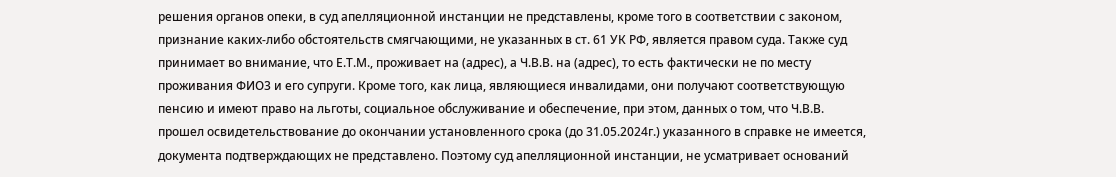решения органов опеки, в суд апелляционной инстанции не представлены, кроме того в соответствии с законом, признание каких-либо обстоятельств смягчающими, не указанных в ст. 61 УК РФ, является правом суда. Также суд принимает во внимание, что Е.Т.М., проживает на (адрес), а Ч.В.В. на (адрес), то есть фактически не по месту проживания ФИО3 и его супруги. Кроме того, как лица, являющиеся инвалидами, они получают соответствующую пенсию и имеют право на льготы, социальное обслуживание и обеспечение, при этом, данных о том, что Ч.В.В. прошел освидетельствование до окончании установленного срока (до 31.05.2024г.) указанного в справке не имеется, документа подтверждающих не представлено. Поэтому суд апелляционной инстанции, не усматривает оснований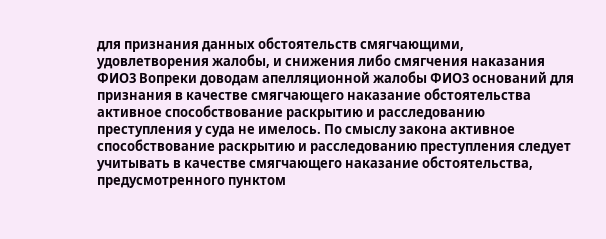для признания данных обстоятельств смягчающими, удовлетворения жалобы, и снижения либо смягчения наказания ФИО3 Вопреки доводам апелляционной жалобы ФИО3 оснований для признания в качестве смягчающего наказание обстоятельства активное способствование раскрытию и расследованию преступления у суда не имелось. По смыслу закона активное способствование раскрытию и расследованию преступления следует учитывать в качестве смягчающего наказание обстоятельства, предусмотренного пунктом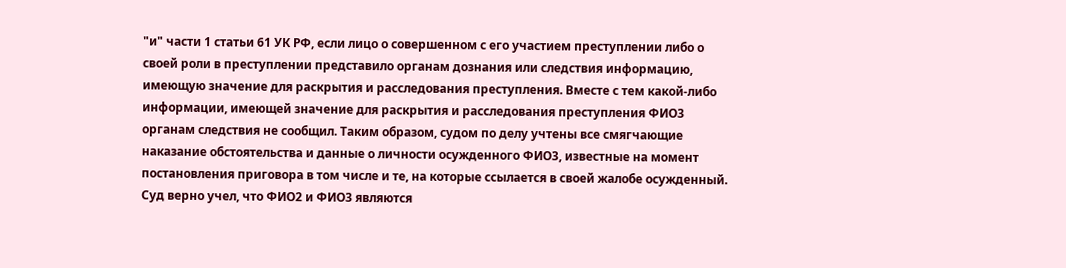"и" части 1 статьи 61 УК РФ, если лицо о совершенном с его участием преступлении либо о своей роли в преступлении представило органам дознания или следствия информацию, имеющую значение для раскрытия и расследования преступления. Вместе с тем какой-либо информации, имеющей значение для раскрытия и расследования преступления ФИО3 органам следствия не сообщил. Таким образом, судом по делу учтены все смягчающие наказание обстоятельства и данные о личности осужденного ФИО3, известные на момент постановления приговора в том числе и те, на которые ссылается в своей жалобе осужденный. Суд верно учел, что ФИО2 и ФИО3 являются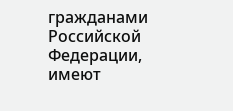гражданами Российской Федерации, имеют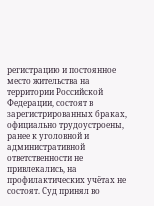регистрацию и постоянное место жительства на территории Российской Федерации, состоят в зарегистрированных браках, официально трудоустроены, ранее к уголовной и административной ответственности не привлекались, на профилактических учётах не состоят. Суд принял во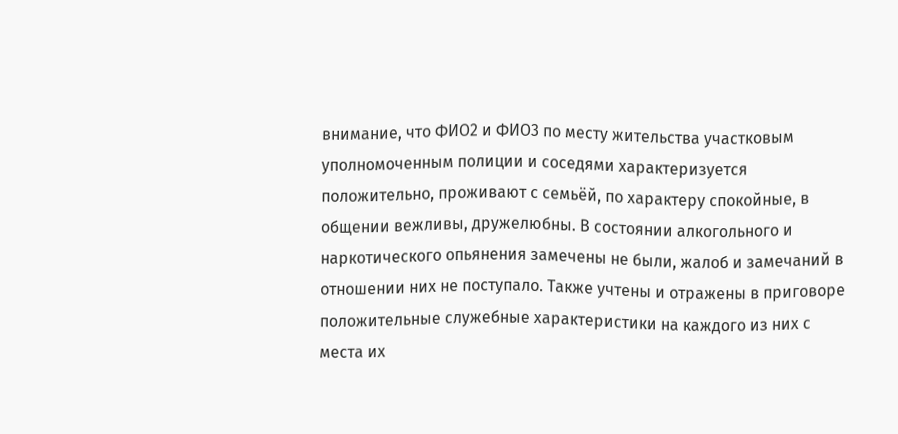внимание, что ФИО2 и ФИО3 по месту жительства участковым уполномоченным полиции и соседями характеризуется положительно, проживают с семьёй, по характеру спокойные, в общении вежливы, дружелюбны. В состоянии алкогольного и наркотического опьянения замечены не были, жалоб и замечаний в отношении них не поступало. Также учтены и отражены в приговоре положительные служебные характеристики на каждого из них с места их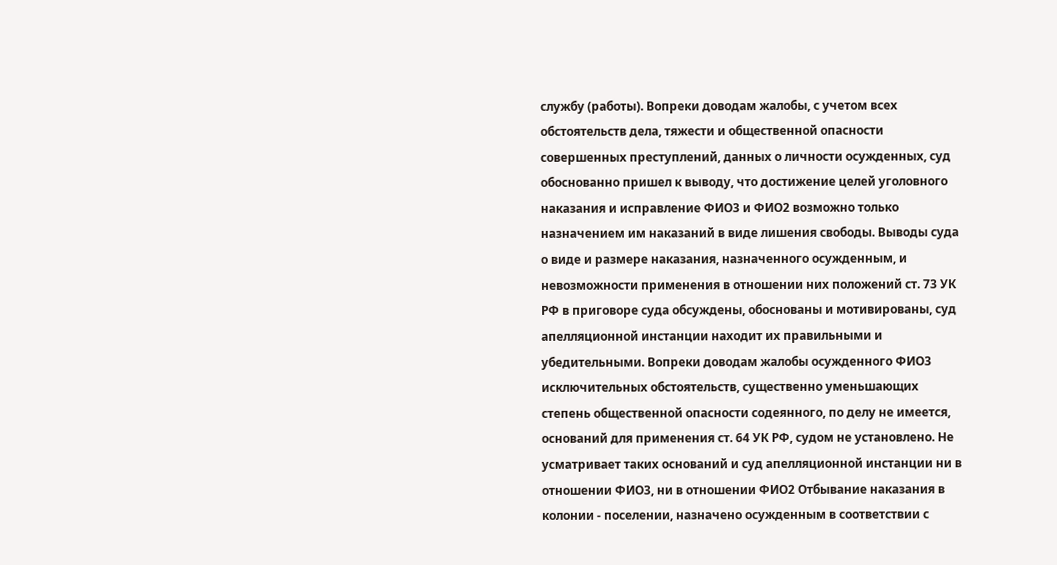службу (работы). Вопреки доводам жалобы, с учетом всех обстоятельств дела, тяжести и общественной опасности совершенных преступлений, данных о личности осужденных, суд обоснованно пришел к выводу, что достижение целей уголовного наказания и исправление ФИО3 и ФИО2 возможно только назначением им наказаний в виде лишения свободы. Выводы суда о виде и размере наказания, назначенного осужденным, и невозможности применения в отношении них положений ст. 73 УК РФ в приговоре суда обсуждены, обоснованы и мотивированы, суд апелляционной инстанции находит их правильными и убедительными. Вопреки доводам жалобы осужденного ФИО3 исключительных обстоятельств, существенно уменьшающих степень общественной опасности содеянного, по делу не имеется, оснований для применения ст. 64 УК РФ, судом не установлено. Не усматривает таких оснований и суд апелляционной инстанции ни в отношении ФИО3, ни в отношении ФИО2 Отбывание наказания в колонии - поселении, назначено осужденным в соответствии с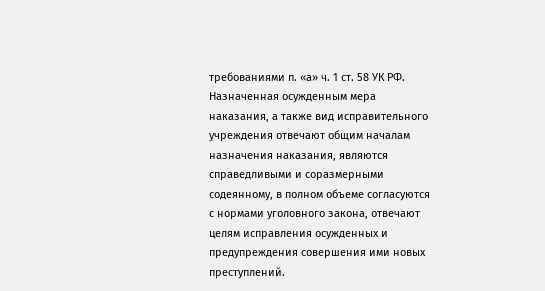требованиями п. «а» ч. 1 ст. 58 УК РФ. Назначенная осужденным мера наказания, а также вид исправительного учреждения отвечают общим началам назначения наказания, являются справедливыми и соразмерными содеянному, в полном объеме согласуются с нормами уголовного закона, отвечают целям исправления осужденных и предупреждения совершения ими новых преступлений.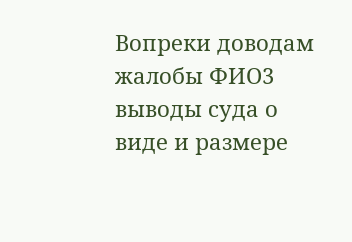Вопреки доводам жалобы ФИО3 выводы суда о виде и размере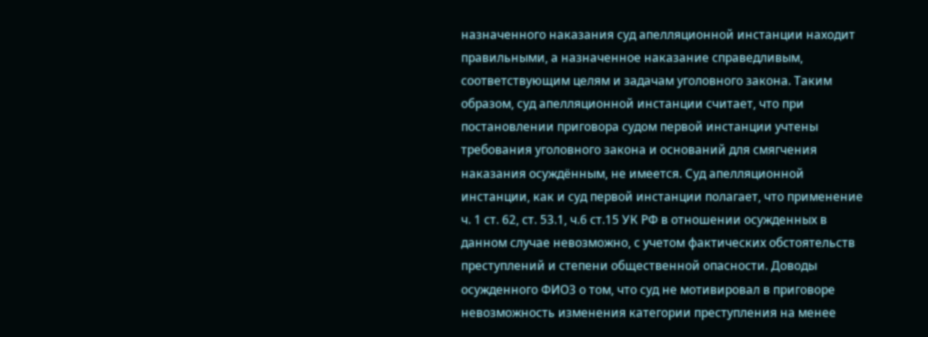назначенного наказания суд апелляционной инстанции находит правильными, а назначенное наказание справедливым, соответствующим целям и задачам уголовного закона. Таким образом, суд апелляционной инстанции считает, что при постановлении приговора судом первой инстанции учтены требования уголовного закона и оснований для смягчения наказания осуждённым, не имеется. Суд апелляционной инстанции, как и суд первой инстанции полагает, что применение ч. 1 ст. 62, ст. 53.1, ч.6 ст.15 УК РФ в отношении осужденных в данном случае невозможно, с учетом фактических обстоятельств преступлений и степени общественной опасности. Доводы осужденного ФИО3 о том, что суд не мотивировал в приговоре невозможность изменения категории преступления на менее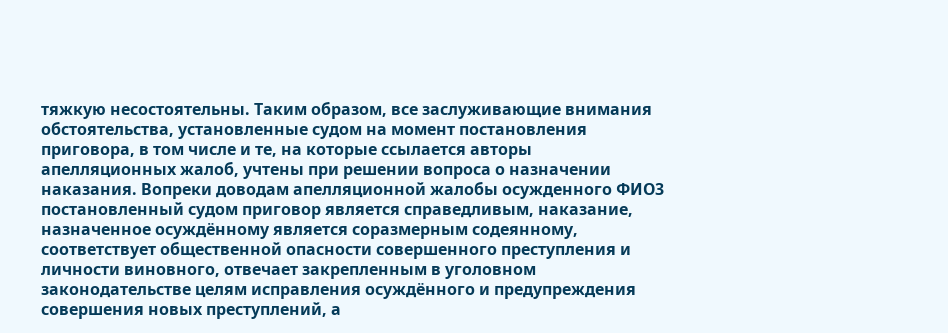тяжкую несостоятельны. Таким образом, все заслуживающие внимания обстоятельства, установленные судом на момент постановления приговора, в том числе и те, на которые ссылается авторы апелляционных жалоб, учтены при решении вопроса о назначении наказания. Вопреки доводам апелляционной жалобы осужденного ФИО3 постановленный судом приговор является справедливым, наказание, назначенное осуждённому является соразмерным содеянному, соответствует общественной опасности совершенного преступления и личности виновного, отвечает закрепленным в уголовном законодательстве целям исправления осуждённого и предупреждения совершения новых преступлений, а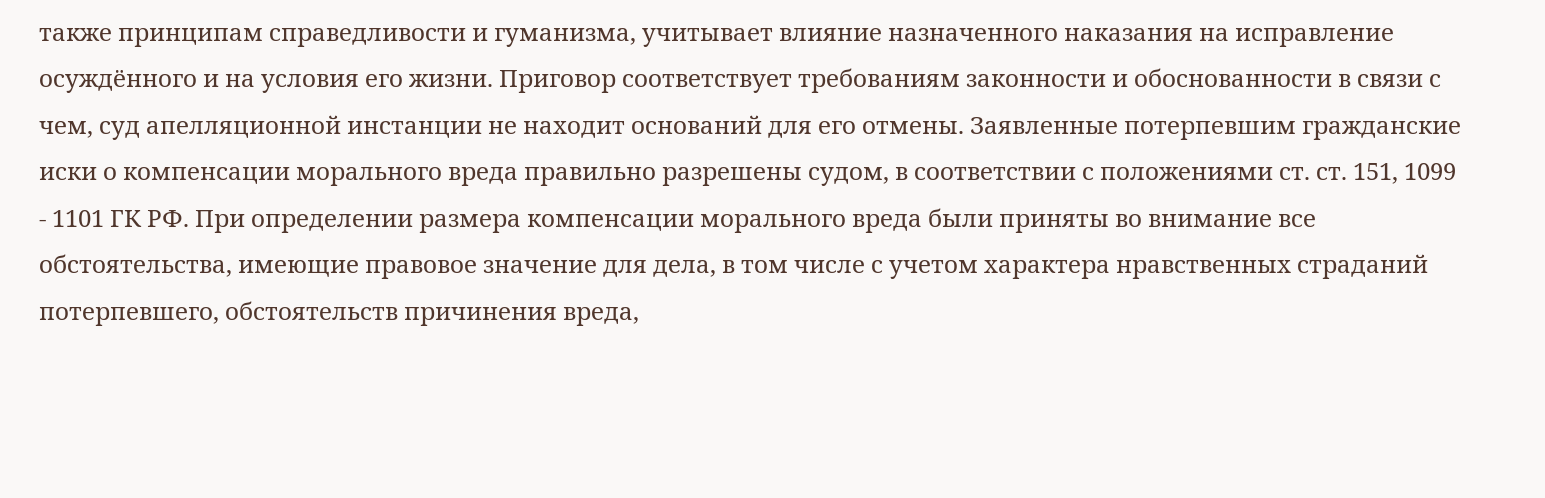также принципам справедливости и гуманизма, учитывает влияние назначенного наказания на исправление осуждённого и на условия его жизни. Приговор соответствует требованиям законности и обоснованности в связи с чем, суд апелляционной инстанции не находит оснований для его отмены. Заявленные потерпевшим гражданские иски о компенсации морального вреда правильно разрешены судом, в соответствии с положениями ст. ст. 151, 1099 - 1101 ГК РФ. При определении размера компенсации морального вреда были приняты во внимание все обстоятельства, имеющие правовое значение для дела, в том числе с учетом характера нравственных страданий потерпевшего, обстоятельств причинения вреда,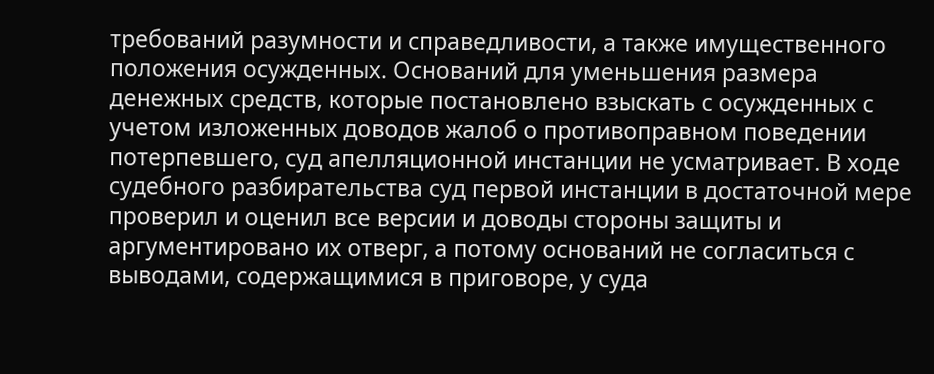требований разумности и справедливости, а также имущественного положения осужденных. Оснований для уменьшения размера денежных средств, которые постановлено взыскать с осужденных с учетом изложенных доводов жалоб о противоправном поведении потерпевшего, суд апелляционной инстанции не усматривает. В ходе судебного разбирательства суд первой инстанции в достаточной мере проверил и оценил все версии и доводы стороны защиты и аргументировано их отверг, а потому оснований не согласиться с выводами, содержащимися в приговоре, у суда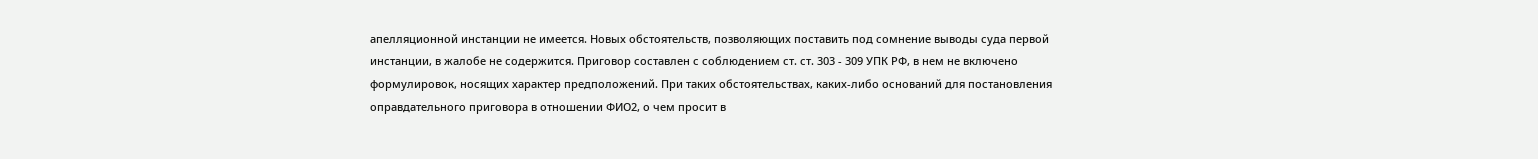апелляционной инстанции не имеется. Новых обстоятельств, позволяющих поставить под сомнение выводы суда первой инстанции, в жалобе не содержится. Приговор составлен с соблюдением ст. ст. 303 - 309 УПК РФ, в нем не включено формулировок, носящих характер предположений. При таких обстоятельствах, каких-либо оснований для постановления оправдательного приговора в отношении ФИО2, о чем просит в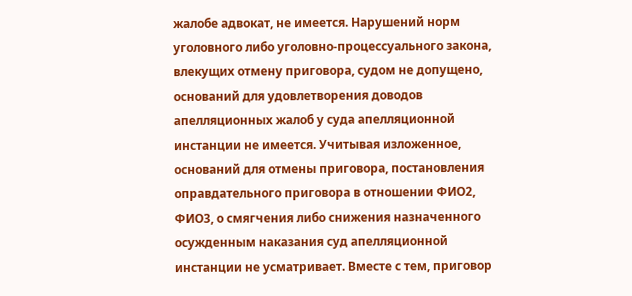жалобе адвокат, не имеется. Нарушений норм уголовного либо уголовно-процессуального закона, влекущих отмену приговора, судом не допущено, оснований для удовлетворения доводов апелляционных жалоб у суда апелляционной инстанции не имеется. Учитывая изложенное, оснований для отмены приговора, постановления оправдательного приговора в отношении ФИО2, ФИО3, о смягчения либо снижения назначенного осужденным наказания суд апелляционной инстанции не усматривает. Вместе с тем, приговор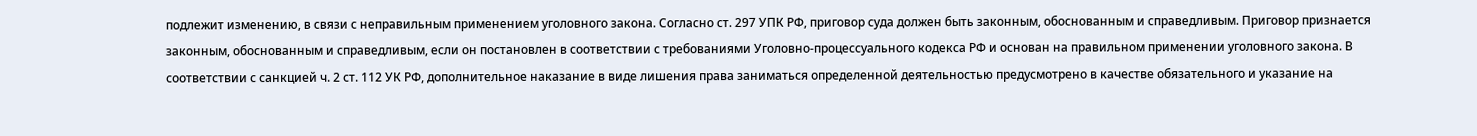подлежит изменению, в связи с неправильным применением уголовного закона. Согласно ст. 297 УПК РФ, приговор суда должен быть законным, обоснованным и справедливым. Приговор признается законным, обоснованным и справедливым, если он постановлен в соответствии с требованиями Уголовно-процессуального кодекса РФ и основан на правильном применении уголовного закона. В соответствии с санкцией ч. 2 ст. 112 УК РФ, дополнительное наказание в виде лишения права заниматься определенной деятельностью предусмотрено в качестве обязательного и указание на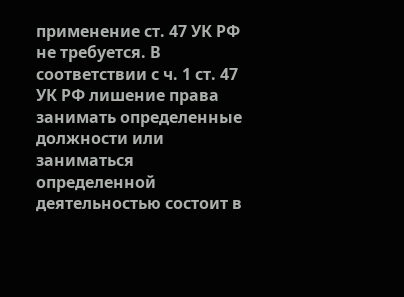применение ст. 47 УК РФ не требуется. В соответствии с ч. 1 ст. 47 УК РФ лишение права занимать определенные должности или заниматься определенной деятельностью состоит в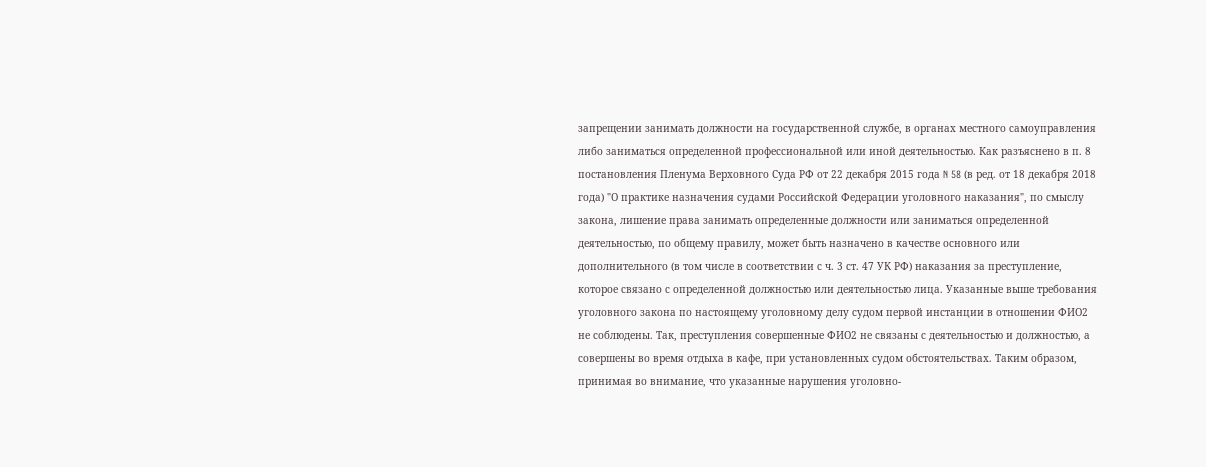запрещении занимать должности на государственной службе, в органах местного самоуправления либо заниматься определенной профессиональной или иной деятельностью. Как разъяснено в п. 8 постановления Пленума Верховного Суда РФ от 22 декабря 2015 года N 58 (в ред. от 18 декабря 2018 года) "О практике назначения судами Российской Федерации уголовного наказания", по смыслу закона, лишение права занимать определенные должности или заниматься определенной деятельностью, по общему правилу, может быть назначено в качестве основного или дополнительного (в том числе в соответствии с ч. 3 ст. 47 УК РФ) наказания за преступление, которое связано с определенной должностью или деятельностью лица. Указанные выше требования уголовного закона по настоящему уголовному делу судом первой инстанции в отношении ФИО2 не соблюдены. Так, преступления совершенные ФИО2 не связаны с деятельностью и должностью, а совершены во время отдыха в кафе, при установленных судом обстоятельствах. Таким образом, принимая во внимание, что указанные нарушения уголовно-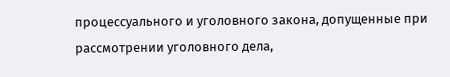процессуального и уголовного закона, допущенные при рассмотрении уголовного дела,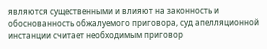являются существенными и влияют на законность и обоснованность обжалуемого приговора, суд апелляционной инстанции считает необходимым приговор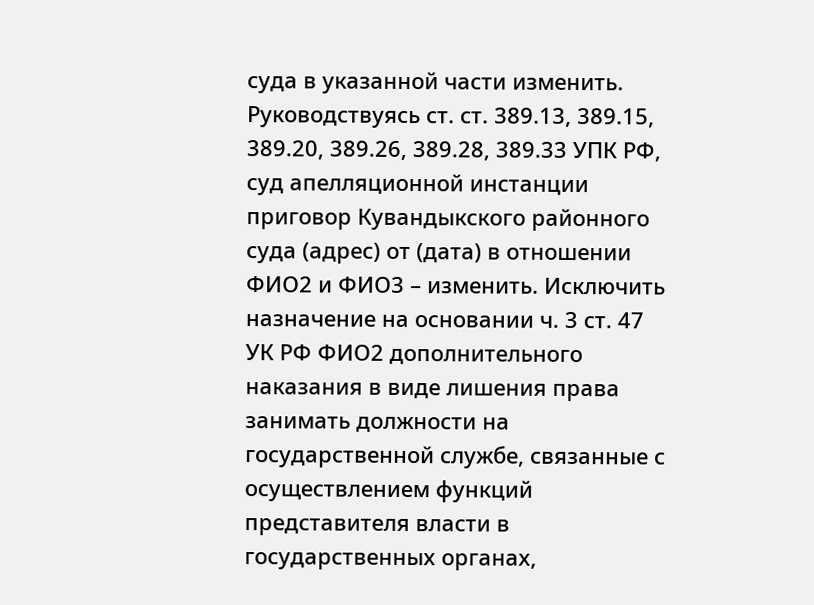суда в указанной части изменить. Руководствуясь ст. ст. 389.13, 389.15, 389.20, 389.26, 389.28, 389.33 УПК РФ, суд апелляционной инстанции приговор Кувандыкского районного суда (адрес) от (дата) в отношении ФИО2 и ФИО3 – изменить. Исключить назначение на основании ч. 3 ст. 47 УК РФ ФИО2 дополнительного наказания в виде лишения права занимать должности на государственной службе, связанные с осуществлением функций представителя власти в государственных органах,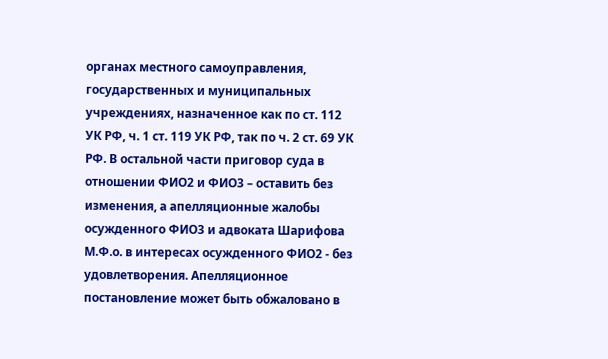органах местного самоуправления, государственных и муниципальных учреждениях, назначенное как по ст. 112 УК РФ, ч. 1 ст. 119 УК РФ, так по ч. 2 ст. 69 УК РФ. В остальной части приговор суда в отношении ФИО2 и ФИО3 – оставить без изменения, а апелляционные жалобы осужденного ФИО3 и адвоката Шарифова М.Ф.о. в интересах осужденного ФИО2 - без удовлетворения. Апелляционное постановление может быть обжаловано в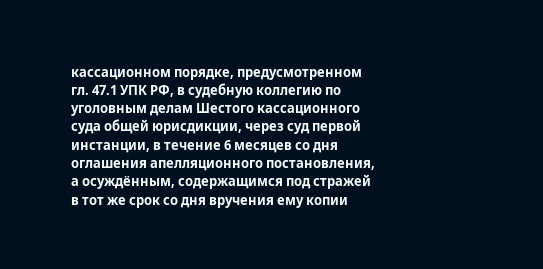кассационном порядке, предусмотренном гл. 47.1 УПК РФ, в судебную коллегию по уголовным делам Шестого кассационного суда общей юрисдикции, через суд первой инстанции, в течение 6 месяцев со дня оглашения апелляционного постановления, а осуждённым, содержащимся под стражей в тот же срок со дня вручения ему копии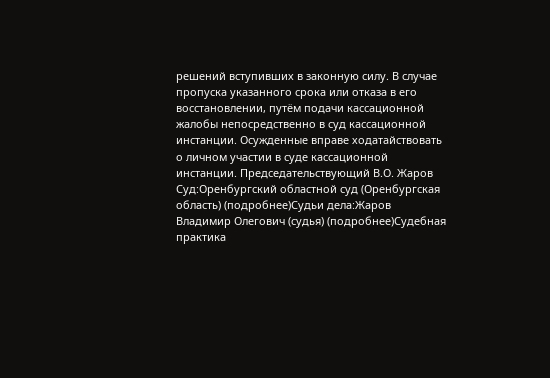решений вступивших в законную силу. В случае пропуска указанного срока или отказа в его восстановлении, путём подачи кассационной жалобы непосредственно в суд кассационной инстанции. Осужденные вправе ходатайствовать о личном участии в суде кассационной инстанции. Председательствующий В.О. Жаров Суд:Оренбургский областной суд (Оренбургская область) (подробнее)Судьи дела:Жаров Владимир Олегович (судья) (подробнее)Судебная практика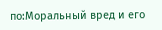по:Моральный вред и его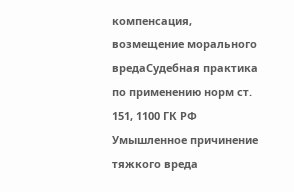компенсация, возмещение морального вредаСудебная практика по применению норм ст. 151, 1100 ГК РФ Умышленное причинение тяжкого вреда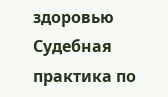здоровью Судебная практика по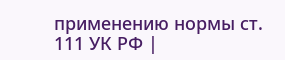применению нормы ст. 111 УК РФ |